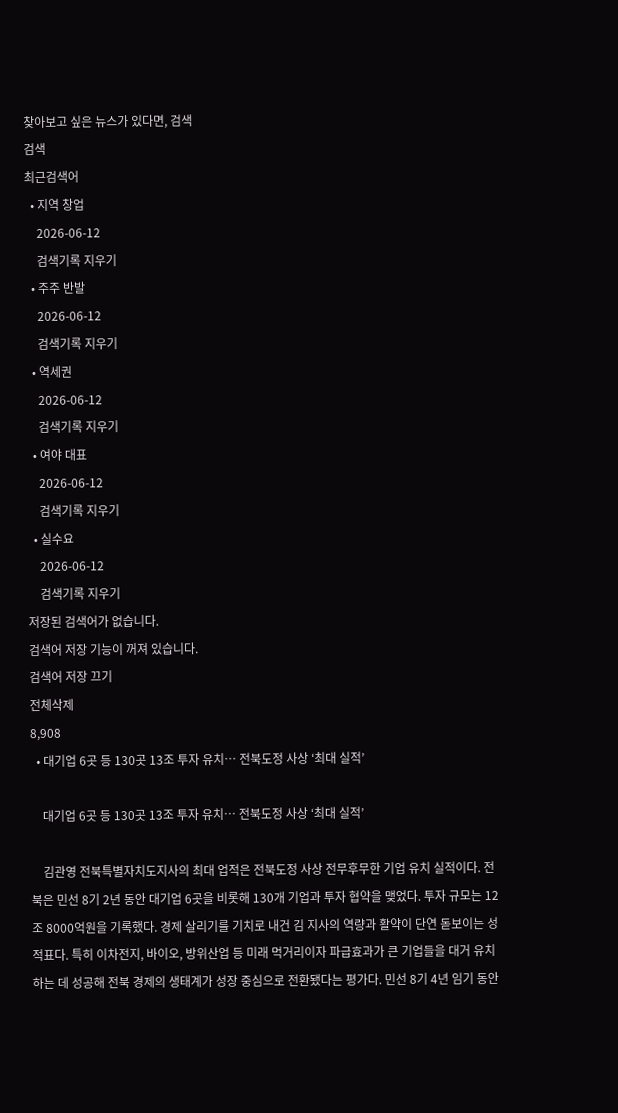찾아보고 싶은 뉴스가 있다면, 검색
검색
최근검색어
  • 지역 창업
    2026-06-12
    검색기록 지우기
  • 주주 반발
    2026-06-12
    검색기록 지우기
  • 역세권
    2026-06-12
    검색기록 지우기
  • 여야 대표
    2026-06-12
    검색기록 지우기
  • 실수요
    2026-06-12
    검색기록 지우기
저장된 검색어가 없습니다.
검색어 저장 기능이 꺼져 있습니다.
검색어 저장 끄기
전체삭제
8,908
  • 대기업 6곳 등 130곳 13조 투자 유치… 전북도정 사상 ‘최대 실적’

    대기업 6곳 등 130곳 13조 투자 유치… 전북도정 사상 ‘최대 실적’

    김관영 전북특별자치도지사의 최대 업적은 전북도정 사상 전무후무한 기업 유치 실적이다. 전북은 민선 8기 2년 동안 대기업 6곳을 비롯해 130개 기업과 투자 협약을 맺었다. 투자 규모는 12조 8000억원을 기록했다. 경제 살리기를 기치로 내건 김 지사의 역량과 활약이 단연 돋보이는 성적표다. 특히 이차전지, 바이오, 방위산업 등 미래 먹거리이자 파급효과가 큰 기업들을 대거 유치하는 데 성공해 전북 경제의 생태계가 성장 중심으로 전환됐다는 평가다. 민선 8기 4년 임기 동안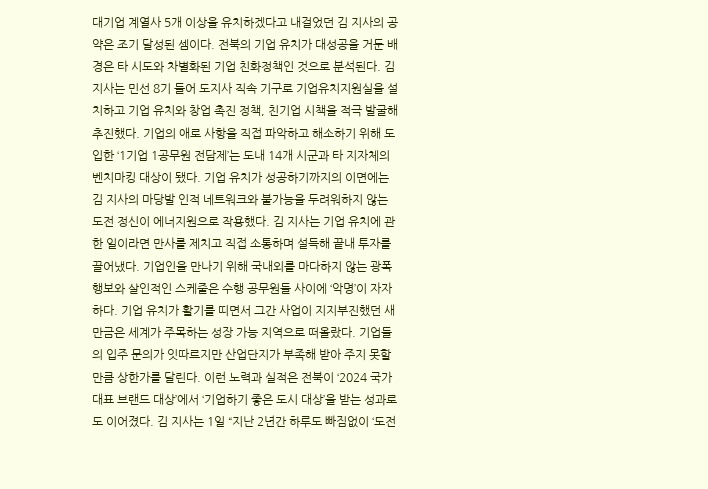대기업 계열사 5개 이상을 유치하겠다고 내걸었던 김 지사의 공약은 조기 달성된 셈이다. 전북의 기업 유치가 대성공을 거둔 배경은 타 시도와 차별화된 기업 친화정책인 것으로 분석된다. 김 지사는 민선 8기 들어 도지사 직속 기구로 기업유치지원실을 설치하고 기업 유치와 창업 촉진 정책, 친기업 시책을 적극 발굴해 추진했다. 기업의 애로 사항을 직접 파악하고 해소하기 위해 도입한 ‘1기업 1공무원 전담제’는 도내 14개 시군과 타 지자체의 벤치마킹 대상이 됐다. 기업 유치가 성공하기까지의 이면에는 김 지사의 마당발 인적 네트워크와 불가능을 두려워하지 않는 도전 정신이 에너지원으로 작용했다. 김 지사는 기업 유치에 관한 일이라면 만사를 제치고 직접 소통하며 설득해 끝내 투자를 끌어냈다. 기업인을 만나기 위해 국내외를 마다하지 않는 광폭 행보와 살인적인 스케줄은 수행 공무원들 사이에 ‘악명’이 자자하다. 기업 유치가 활기를 띠면서 그간 사업이 지지부진했던 새만금은 세계가 주목하는 성장 가능 지역으로 떠올랐다. 기업들의 입주 문의가 잇따르지만 산업단지가 부족해 받아 주지 못할 만큼 상한가를 달린다. 이런 노력과 실적은 전북이 ‘2024 국가대표 브랜드 대상’에서 ‘기업하기 좋은 도시 대상’을 받는 성과로도 이어졌다. 김 지사는 1일 “지난 2년간 하루도 빠짐없이 ‘도전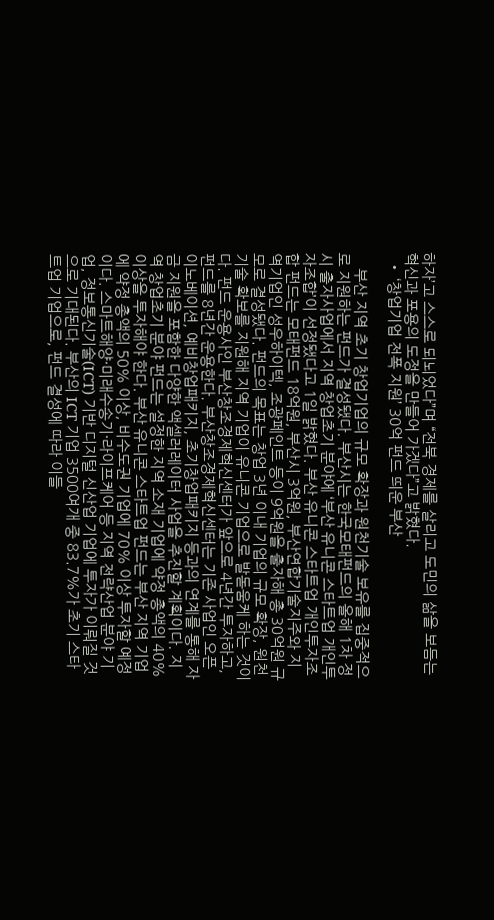하자’고 스스로 되뇌었다”며 “전북 경제를 살리고 도민의 삶을 보듬는 혁신과 포용의 도정을 만들어 가겠다”고 밝혔다.
  • ‘창업기업 전폭 지원’ 30억 펀드 띄운 부산

    부산 지역 초기 창업기업의 규모 확장과 원천기술 보유를 집중적으로 지원하는 펀드가 결성됐다. 부산시는 한국모태펀드의 올해 1차 정시 출자사업에서 지역 창업초기 분야에 ‘부산 유니콘 스타트업 개인투자조합’이 선정됐다고 1일 밝혔다. 부산 유니콘 스타트업 개인투자조합 펀드는 모태펀드 18억원, 부산시 3억원, 부산연합기술지주와 지역기업인 성우하이텍, 조광페인트 등이 9억원을 출자해 총 30억원 규모로 결성됐다. 펀드의 목표는 창업 3년 이내 기업의 규모 확장, 원천기술 확보를 지원해 지역 기업이 유니콘 기업으로 발돋움케 하는 것이다. 펀드 운용사인 부산창조경제혁신센터가 앞으로 4년간 투자하고, 펀드를 8년간 운용한다. 부산창조경제혁신센터는 기존 사업인 오픈이노베이션, 예비창업패키지, 초기창업패키지 등과의 연계를 통해 자금 지원을 포함한 다양한 액셀러레이터 사업을 추진할 계획이다. 지역 창업초기 분야 펀드는 설정한 지역 소재 기업에 약정 총액의 40% 이상을 투자해야 한다. 부산 유니콘 스타트업 펀드는 부산 지역 기업에 약정 총액의 50% 이상, 비수도권 기업에 70% 이상 투자할 예정이다. 스마트해양·미래수송기·라이프케어 등 지역 전략산업 분야 기업, 정보통신기술(ICT) 기반 디지털 신산업 기업에 투자가 이뤄질 것으로 기대된다. 부산의 ICT 기업 3500여개 중 83.7%가 초기 스타트업 기업으로, 펀드 결성에 따라 이들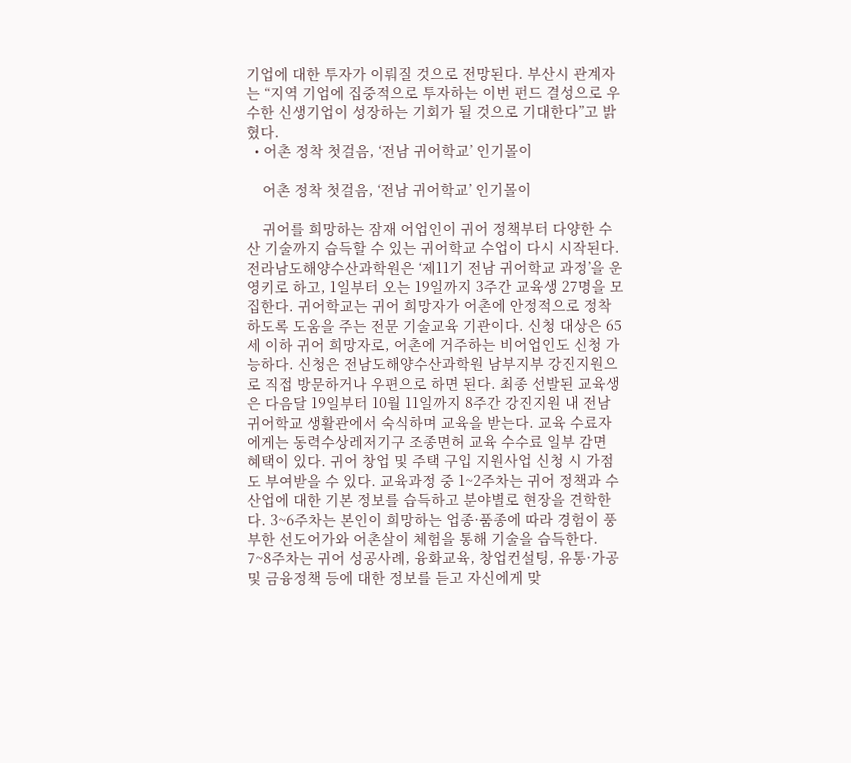기업에 대한 투자가 이뤄질 것으로 전망된다. 부산시 관계자는 “지역 기업에 집중적으로 투자하는 이번 펀드 결성으로 우수한 신생기업이 성장하는 기회가 될 것으로 기대한다”고 밝혔다.
  • 어촌 정착 첫걸음, ‘전남 귀어학교’ 인기몰이

    어촌 정착 첫걸음, ‘전남 귀어학교’ 인기몰이

    귀어를 희망하는 잠재 어업인이 귀어 정책부터 다양한 수산 기술까지 습득할 수 있는 귀어학교 수업이 다시 시작된다. 전라남도해양수산과학원은 ‘제11기 전남 귀어학교 과정’을 운영키로 하고, 1일부터 오는 19일까지 3주간 교육생 27명을 모집한다. 귀어학교는 귀어 희망자가 어촌에 안정적으로 정착하도록 도움을 주는 전문 기술교육 기관이다. 신청 대상은 65세 이하 귀어 희망자로, 어촌에 거주하는 비어업인도 신청 가능하다. 신청은 전남도해양수산과학원 남부지부 강진지원으로 직접 방문하거나 우편으로 하면 된다. 최종 선발된 교육생은 다음달 19일부터 10월 11일까지 8주간 강진지원 내 전남 귀어학교 생활관에서 숙식하며 교육을 받는다. 교육 수료자에게는 동력수상레저기구 조종면허 교육 수수료 일부 감면 혜택이 있다. 귀어 창업 및 주택 구입 지원사업 신청 시 가점도 부여받을 수 있다. 교육과정 중 1~2주차는 귀어 정책과 수산업에 대한 기본 정보를 습득하고 분야별로 현장을 견학한다. 3~6주차는 본인이 희망하는 업종·품종에 따라 경험이 풍부한 선도어가와 어촌살이 체험을 통해 기술을 습득한다. 7~8주차는 귀어 성공사례, 융화교육, 창업컨설팅, 유통·가공 및 금융정책 등에 대한 정보를 듣고 자신에게 맞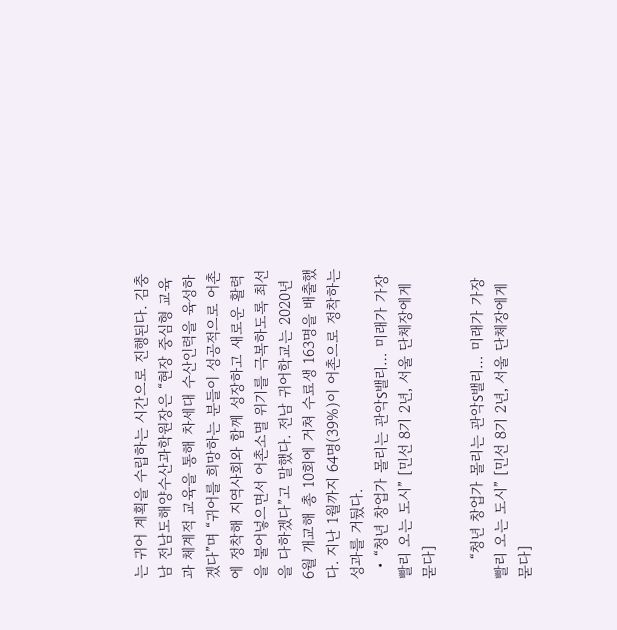는 귀어 계획을 수립하는 시간으로 진행된다. 김충남 전남도해양수산과학원장은 “현장 중심형 교육과 체계적 교육을 통해 차세대 수산인력을 육성하겠다”며 “귀어를 희망하는 분들이 성공적으로 어촌에 정착해 지역사회와 함께 성장하고 새로운 활력을 불어넣으면서 어촌소멸 위기를 극복하도록 최선을 다하겠다”고 말했다. 전남 귀어학교는 2020년 6월 개교해 총 10회에 거쳐 수료생 163명을 배출했다. 지난 1월까지 64명(39%)이 어촌으로 정착하는 성과를 거뒀다.
  • “청년 창업가 몰리는 관악S밸리… 미래가 가장 빨리 오는 도시” [민선 8기 2년, 서울 단체장에게 묻다]

    “청년 창업가 몰리는 관악S밸리… 미래가 가장 빨리 오는 도시” [민선 8기 2년, 서울 단체장에게 묻다]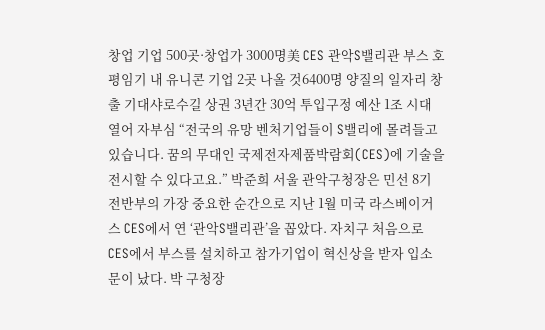창업 기업 500곳·창업가 3000명美 CES 관악S밸리관 부스 호평임기 내 유니콘 기업 2곳 나올 것6400명 양질의 일자리 창출 기대샤로수길 상권 3년간 30억 투입구정 예산 1조 시대 열어 자부심 “전국의 유망 벤처기업들이 S밸리에 몰려들고 있습니다. 꿈의 무대인 국제전자제품박람회(CES)에 기술을 전시할 수 있다고요.” 박준희 서울 관악구청장은 민선 8기 전반부의 가장 중요한 순간으로 지난 1월 미국 라스베이거스 CES에서 연 ‘관악S밸리관’을 꼽았다. 자치구 처음으로 CES에서 부스를 설치하고 참가기업이 혁신상을 받자 입소문이 났다. 박 구청장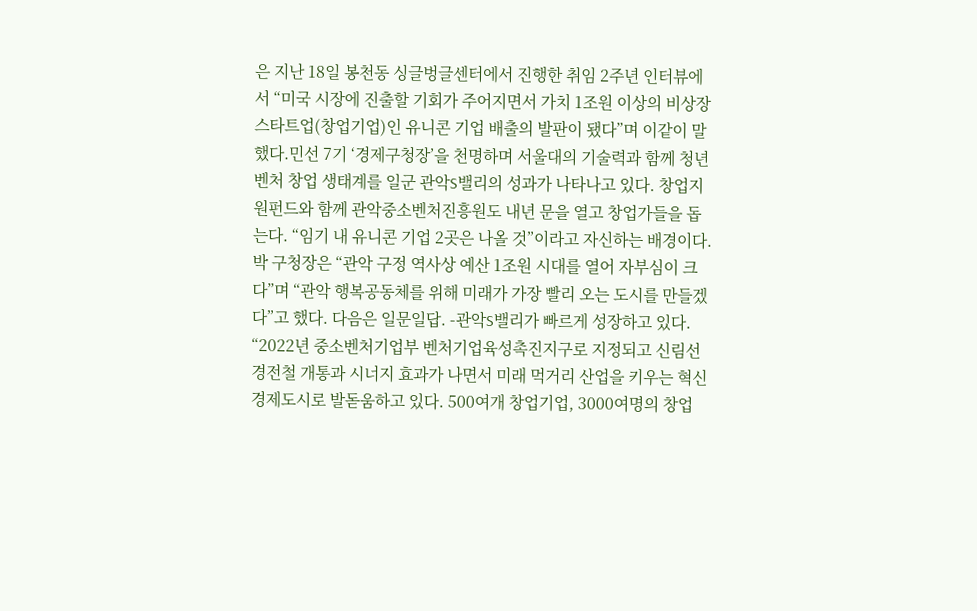은 지난 18일 봉천동 싱글벙글센터에서 진행한 취임 2주년 인터뷰에서 “미국 시장에 진출할 기회가 주어지면서 가치 1조원 이상의 비상장 스타트업(창업기업)인 유니콘 기업 배출의 발판이 됐다”며 이같이 말했다.민선 7기 ‘경제구청장’을 천명하며 서울대의 기술력과 함께 청년 벤처 창업 생태계를 일군 관악S밸리의 성과가 나타나고 있다. 창업지원펀드와 함께 관악중소벤처진흥원도 내년 문을 열고 창업가들을 돕는다. “임기 내 유니콘 기업 2곳은 나올 것”이라고 자신하는 배경이다. 박 구청장은 “관악 구정 역사상 예산 1조원 시대를 열어 자부심이 크다”며 “관악 행복공동체를 위해 미래가 가장 빨리 오는 도시를 만들겠다”고 했다. 다음은 일문일답. -관악S밸리가 빠르게 성장하고 있다. “2022년 중소벤처기업부 벤처기업육성촉진지구로 지정되고 신림선 경전철 개통과 시너지 효과가 나면서 미래 먹거리 산업을 키우는 혁신 경제도시로 발돋움하고 있다. 500여개 창업기업, 3000여명의 창업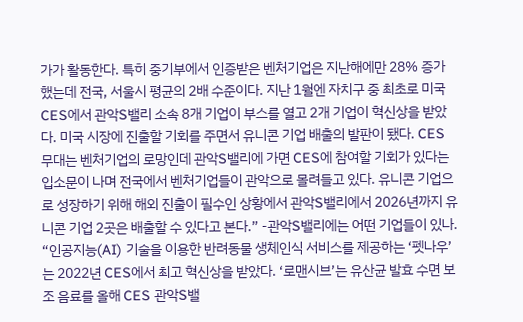가가 활동한다. 특히 중기부에서 인증받은 벤처기업은 지난해에만 28% 증가했는데 전국, 서울시 평균의 2배 수준이다. 지난 1월엔 자치구 중 최초로 미국 CES에서 관악S밸리 소속 8개 기업이 부스를 열고 2개 기업이 혁신상을 받았다. 미국 시장에 진출할 기회를 주면서 유니콘 기업 배출의 발판이 됐다. CES 무대는 벤처기업의 로망인데 관악S밸리에 가면 CES에 참여할 기회가 있다는 입소문이 나며 전국에서 벤처기업들이 관악으로 몰려들고 있다. 유니콘 기업으로 성장하기 위해 해외 진출이 필수인 상황에서 관악S밸리에서 2026년까지 유니콘 기업 2곳은 배출할 수 있다고 본다.” -관악S밸리에는 어떤 기업들이 있나. “인공지능(AI) 기술을 이용한 반려동물 생체인식 서비스를 제공하는 ‘펫나우’는 2022년 CES에서 최고 혁신상을 받았다. ‘로맨시브’는 유산균 발효 수면 보조 음료를 올해 CES 관악S밸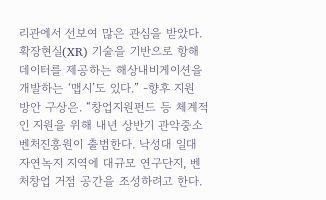리관에서 선보여 많은 관심을 받았다. 확장현실(XR) 기술을 기반으로 항해 데이터를 제공하는 해상내비게이션을 개발하는 ‘맵시’도 있다.” -향후 지원 방안 구상은. “창업지원펀드 등 체계적인 지원을 위해 내년 상반기 관악중소벤처진흥원이 출범한다. 낙성대 일대 자연녹지 지역에 대규모 연구단지, 벤처창업 거점 공간을 조성하려고 한다.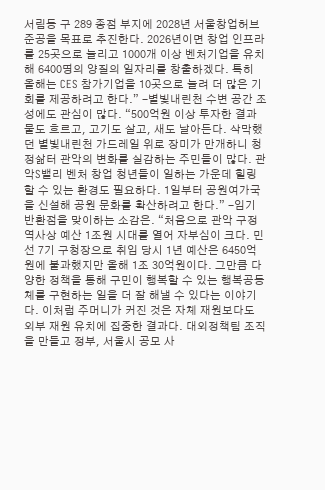서림동 구 289 종점 부지에 2028년 서울창업허브 준공을 목표로 추진한다. 2026년이면 창업 인프라를 25곳으로 늘리고 1000개 이상 벤처기업을 유치해 6400명의 양질의 일자리를 창출하겠다. 특히 올해는 CES 참가기업을 10곳으로 늘려 더 많은 기회를 제공하려고 한다.” -별빛내린천 수변 공간 조성에도 관심이 많다. “500억원 이상 투자한 결과 물도 흐르고, 고기도 살고, 새도 날아든다. 삭막했던 별빛내린천 가드레일 위로 장미가 만개하니 청정삶터 관악의 변화를 실감하는 주민들이 많다. 관악S밸리 벤처 창업 청년들이 일하는 가운데 힐링할 수 있는 환경도 필요하다. 1일부터 공원여가국을 신설해 공원 문화를 확산하려고 한다.” -임기 반환점을 맞이하는 소감은. “처음으로 관악 구정 역사상 예산 1조원 시대를 열어 자부심이 크다. 민선 7기 구청장으로 취임 당시 1년 예산은 6450억원에 불과했지만 올해 1조 30억원이다. 그만큼 다양한 정책을 통해 구민이 행복할 수 있는 행복공동체를 구현하는 일을 더 잘 해낼 수 있다는 이야기다. 이처럼 주머니가 커진 것은 자체 재원보다도 외부 재원 유치에 집중한 결과다. 대외정책팀 조직을 만들고 정부, 서울시 공모 사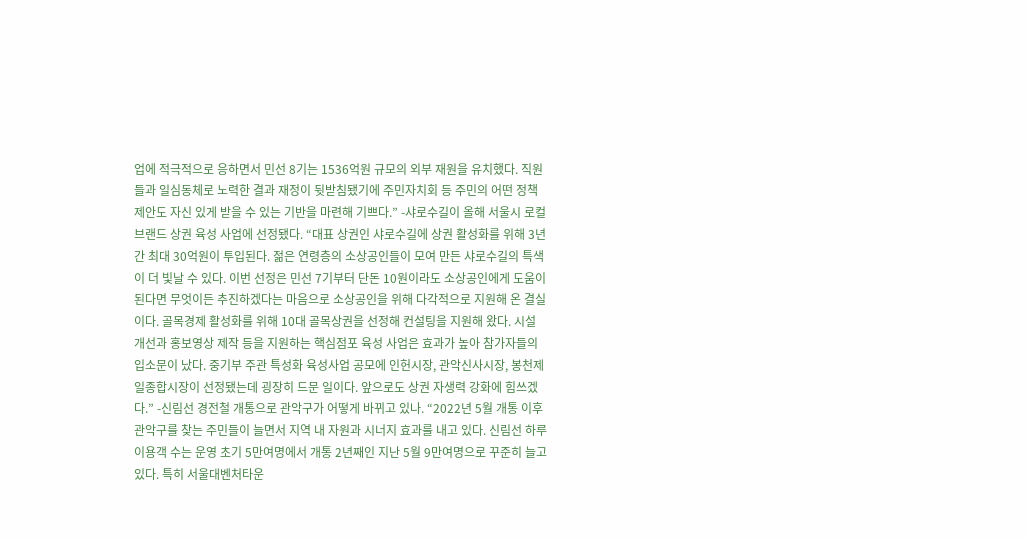업에 적극적으로 응하면서 민선 8기는 1536억원 규모의 외부 재원을 유치했다. 직원들과 일심동체로 노력한 결과 재정이 뒷받침됐기에 주민자치회 등 주민의 어떤 정책 제안도 자신 있게 받을 수 있는 기반을 마련해 기쁘다.” -샤로수길이 올해 서울시 로컬브랜드 상권 육성 사업에 선정됐다. “대표 상권인 샤로수길에 상권 활성화를 위해 3년간 최대 30억원이 투입된다. 젊은 연령층의 소상공인들이 모여 만든 샤로수길의 특색이 더 빛날 수 있다. 이번 선정은 민선 7기부터 단돈 10원이라도 소상공인에게 도움이 된다면 무엇이든 추진하겠다는 마음으로 소상공인을 위해 다각적으로 지원해 온 결실이다. 골목경제 활성화를 위해 10대 골목상권을 선정해 컨설팅을 지원해 왔다. 시설 개선과 홍보영상 제작 등을 지원하는 핵심점포 육성 사업은 효과가 높아 참가자들의 입소문이 났다. 중기부 주관 특성화 육성사업 공모에 인헌시장, 관악신사시장, 봉천제일종합시장이 선정됐는데 굉장히 드문 일이다. 앞으로도 상권 자생력 강화에 힘쓰겠다.” -신림선 경전철 개통으로 관악구가 어떻게 바뀌고 있나. “2022년 5월 개통 이후 관악구를 찾는 주민들이 늘면서 지역 내 자원과 시너지 효과를 내고 있다. 신림선 하루 이용객 수는 운영 초기 5만여명에서 개통 2년째인 지난 5월 9만여명으로 꾸준히 늘고 있다. 특히 서울대벤처타운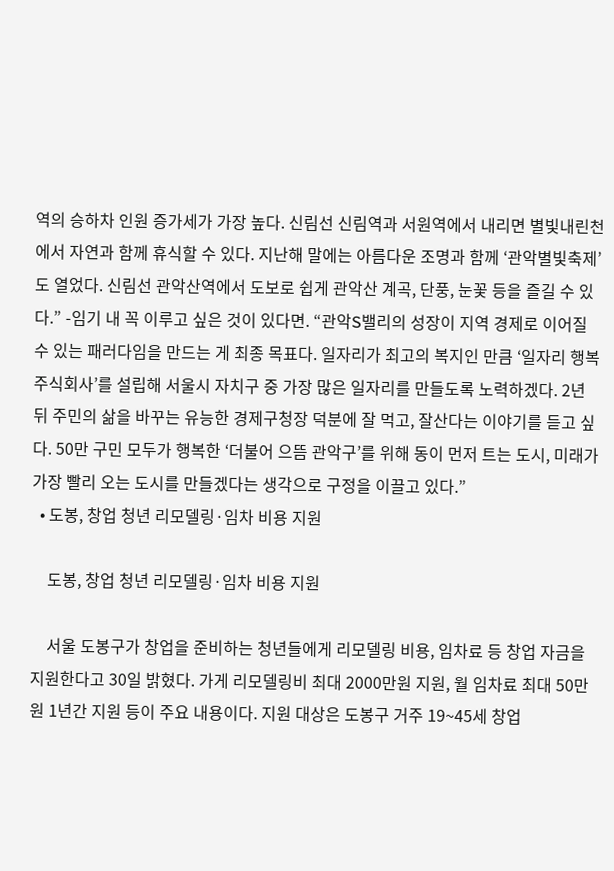역의 승하차 인원 증가세가 가장 높다. 신림선 신림역과 서원역에서 내리면 별빛내린천에서 자연과 함께 휴식할 수 있다. 지난해 말에는 아름다운 조명과 함께 ‘관악별빛축제’도 열었다. 신림선 관악산역에서 도보로 쉽게 관악산 계곡, 단풍, 눈꽃 등을 즐길 수 있다.” -임기 내 꼭 이루고 싶은 것이 있다면. “관악S밸리의 성장이 지역 경제로 이어질 수 있는 패러다임을 만드는 게 최종 목표다. 일자리가 최고의 복지인 만큼 ‘일자리 행복주식회사’를 설립해 서울시 자치구 중 가장 많은 일자리를 만들도록 노력하겠다. 2년 뒤 주민의 삶을 바꾸는 유능한 경제구청장 덕분에 잘 먹고, 잘산다는 이야기를 듣고 싶다. 50만 구민 모두가 행복한 ‘더불어 으뜸 관악구’를 위해 동이 먼저 트는 도시, 미래가 가장 빨리 오는 도시를 만들겠다는 생각으로 구정을 이끌고 있다.”
  • 도봉, 창업 청년 리모델링·임차 비용 지원

    도봉, 창업 청년 리모델링·임차 비용 지원

    서울 도봉구가 창업을 준비하는 청년들에게 리모델링 비용, 임차료 등 창업 자금을 지원한다고 30일 밝혔다. 가게 리모델링비 최대 2000만원 지원, 월 임차료 최대 50만원 1년간 지원 등이 주요 내용이다. 지원 대상은 도봉구 거주 19~45세 창업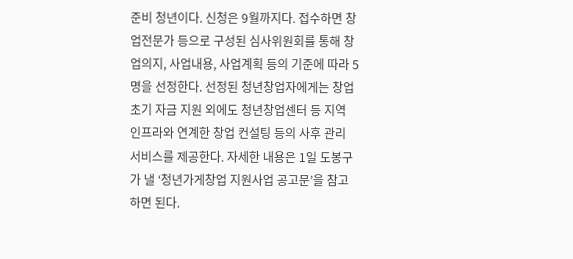준비 청년이다. 신청은 9월까지다. 접수하면 창업전문가 등으로 구성된 심사위원회를 통해 창업의지, 사업내용, 사업계획 등의 기준에 따라 5명을 선정한다. 선정된 청년창업자에게는 창업 초기 자금 지원 외에도 청년창업센터 등 지역 인프라와 연계한 창업 컨설팅 등의 사후 관리 서비스를 제공한다. 자세한 내용은 1일 도봉구가 낼 ‘청년가게창업 지원사업 공고문’을 참고하면 된다.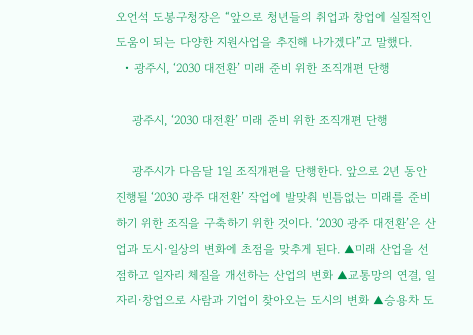오언석 도봉구청장은 “앞으로 청년들의 취업과 창업에 실질적인 도움이 되는 다양한 지원사업을 추진해 나가겠다”고 말했다.
  • 광주시, ‘2030 대전환’ 미래 준비 위한 조직개편 단행

    광주시, ‘2030 대전환’ 미래 준비 위한 조직개편 단행

    광주시가 다음달 1일 조직개편을 단행한다. 앞으로 2년 동안 진행될 ‘2030 광주 대전환’ 작업에 발맞춰 빈틈없는 미래를 준비하기 위한 조직을 구축하기 위한 것이다. ‘2030 광주 대전환’은 산업과 도시·일상의 변화에 초점을 맞추게 된다. ▲미래 산업을 선점하고 일자리 체질을 개선하는 산업의 변화 ▲교통망의 연결, 일자리·창업으로 사람과 기업이 찾아오는 도시의 변화 ▲승용차 도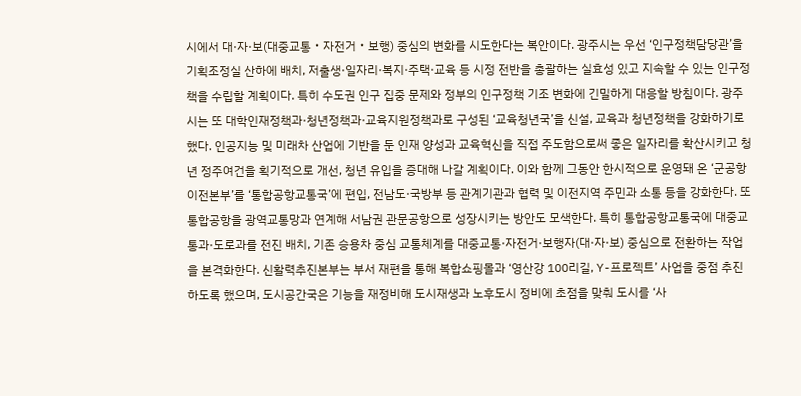시에서 대·자·보(대중교통‧자전거‧보행) 중심의 변화를 시도한다는 복안이다. 광주시는 우선 ‘인구정책담당관’을 기획조정실 산하에 배치, 저출생·일자리·복지·주택·교육 등 시정 전반을 총괄하는 실효성 있고 지속할 수 있는 인구정책을 수립할 계획이다. 특히 수도권 인구 집중 문제와 정부의 인구정책 기조 변화에 긴밀하게 대응할 방침이다. 광주시는 또 대학인재정책과·청년정책과·교육지원정책과로 구성된 ‘교육청년국’을 신설, 교육과 청년정책을 강화하기로 했다. 인공지능 및 미래차 산업에 기반을 둔 인재 양성과 교육혁신을 직접 주도함으로써 좋은 일자리를 확산시키고 청년 정주여건을 획기적으로 개선, 청년 유입을 증대해 나갈 계획이다. 이와 함께 그동안 한시적으로 운영돼 온 ‘군공항이전본부’를 ‘통합공항교통국’에 편입, 전남도·국방부 등 관계기관과 협력 및 이전지역 주민과 소통 등을 강화한다. 또 통합공항을 광역교통망과 연계해 서남권 관문공항으로 성장시키는 방안도 모색한다. 특히 통합공항교통국에 대중교통과·도로과를 전진 배치, 기존 승용차 중심 교통체계를 대중교통·자전거·보행자(대·자·보) 중심으로 전환하는 작업을 본격화한다. 신활력추진본부는 부서 재편을 통해 복합쇼핑몰과 ‘영산강 100리길, Y-프로젝트’ 사업을 중점 추진하도록 했으며, 도시공간국은 기능을 재정비해 도시재생과 노후도시 정비에 초점을 맞춰 도시를 ‘사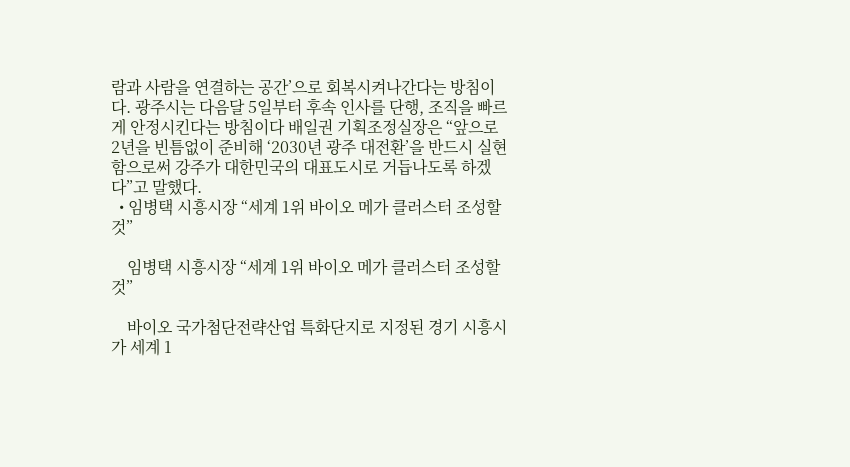람과 사람을 연결하는 공간’으로 회복시켜나간다는 방침이다. 광주시는 다음달 5일부터 후속 인사를 단행, 조직을 빠르게 안정시킨다는 방침이다 배일권 기획조정실장은 “앞으로 2년을 빈틈없이 준비해 ‘2030년 광주 대전환’을 반드시 실현함으로써 강주가 대한민국의 대표도시로 거듭나도록 하겠다”고 말했다.
  • 임병택 시흥시장 “세계 1위 바이오 메가 클러스터 조성할 것”

    임병택 시흥시장 “세계 1위 바이오 메가 클러스터 조성할 것”

    바이오 국가첨단전략산업 특화단지로 지정된 경기 시흥시가 세계 1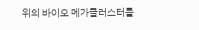위의 바이오 메가클러스터를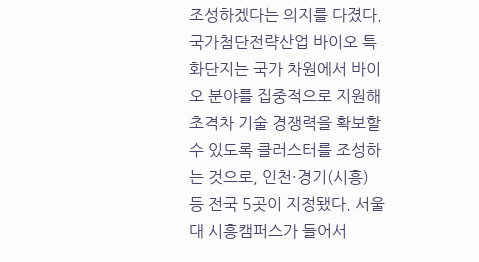조성하겠다는 의지를 다졌다. 국가첨단전략산업 바이오 특화단지는 국가 차원에서 바이오 분야를 집중적으로 지원해 초격차 기술 경쟁력을 확보할 수 있도록 클러스터를 조성하는 것으로, 인천·경기(시흥) 등 전국 5곳이 지정됐다. 서울대 시흥캠퍼스가 들어서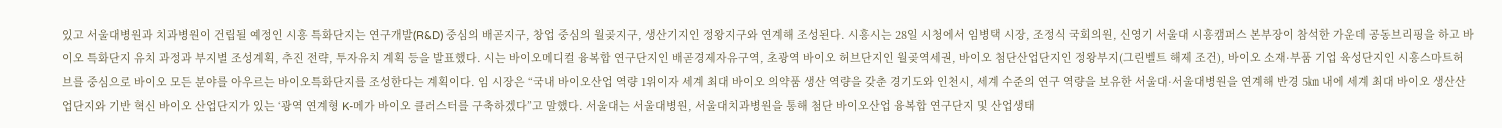있고 서울대병원과 치과병원이 건립될 예정인 시흥 특화단지는 연구개발(R&D) 중심의 배곧지구, 창업 중심의 월곶지구, 생산기지인 정왕지구와 연계해 조성된다. 시흥시는 28일 시청에서 임병택 시장, 조정식 국회의원, 신영기 서울대 시흥캠퍼스 본부장이 참석한 가운데 공동브리핑을 하고 바이오 특화단지 유치 과정과 부지별 조성계획, 추진 전략, 투자유치 계획 등을 발표했다. 시는 바이오메디컬 융복합 연구단지인 배곧경제자유구역, 초광역 바이오 허브단지인 월곶역세권, 바이오 첨단산업단지인 정왕부지(그린벨트 해제 조건), 바이오 소재·부품 기업 육성단지인 시흥스마트허브를 중심으로 바이오 모든 분야를 아우르는 바이오특화단지를 조성한다는 계획이다. 임 시장은 “국내 바이오산업 역량 1위이자 세계 최대 바이오 의약품 생산 역량을 갖춘 경기도와 인천시, 세계 수준의 연구 역량을 보유한 서울대·서울대병원을 연계해 반경 5㎞ 내에 세계 최대 바이오 생산산업단지와 기반 혁신 바이오 산업단지가 있는 ‘광역 연계형 K-메가 바이오 클러스터를 구축하겠다”고 말했다. 서울대는 서울대병원, 서울대치과병원을 통해 첨단 바이오산업 융복합 연구단지 및 산업생태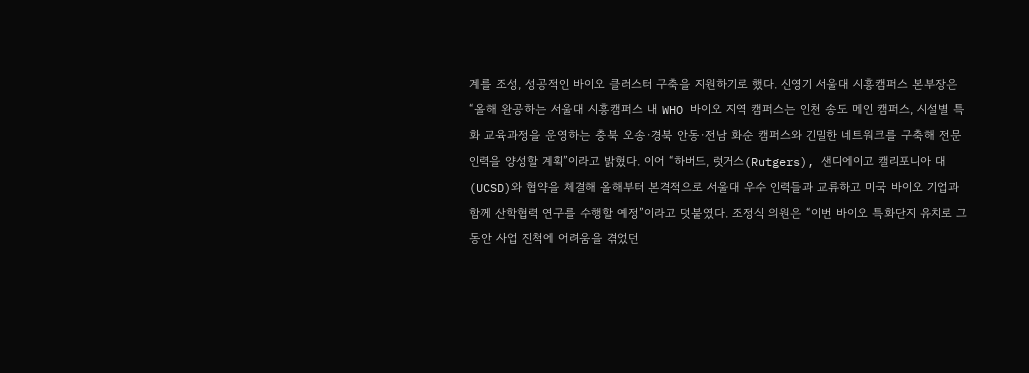계를 조성, 성공적인 바이오 클러스터 구축을 지원하기로 했다. 신영기 서울대 시흥캠퍼스 본부장은 “올해 완공하는 서울대 시흥캠퍼스 내 WHO 바이오 지역 캠퍼스는 인천 송도 메인 캠퍼스, 시설별 특화 교육과정을 운영하는 충북 오송·경북 안동·전남 화순 캠퍼스와 긴밀한 네트워크를 구축해 전문 인력을 양성할 계획”이라고 밝혔다. 이어 “하버드, 럿거스(Rutgers), 샌디에이고 캘리포니아 대(UCSD)와 협약을 체결해 올해부터 본격적으로 서울대 우수 인력들과 교류하고 미국 바이오 기업과 함께 산학협력 연구를 수행할 예정”이라고 덧붙였다. 조정식 의원은 “이번 바이오 특화단지 유치로 그동안 사업 진척에 어려움을 겪었던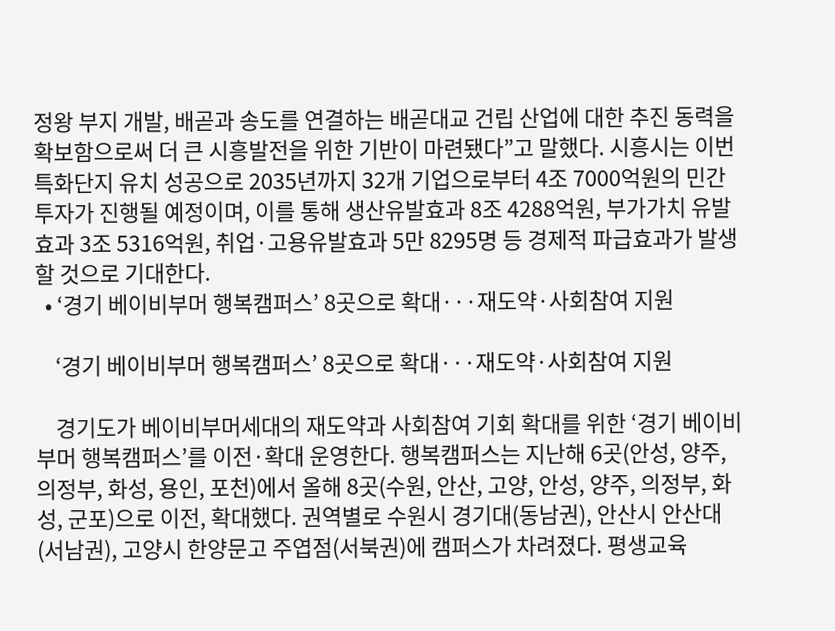정왕 부지 개발, 배곧과 송도를 연결하는 배곧대교 건립 산업에 대한 추진 동력을 확보함으로써 더 큰 시흥발전을 위한 기반이 마련됐다”고 말했다. 시흥시는 이번 특화단지 유치 성공으로 2035년까지 32개 기업으로부터 4조 7000억원의 민간 투자가 진행될 예정이며, 이를 통해 생산유발효과 8조 4288억원, 부가가치 유발효과 3조 5316억원, 취업·고용유발효과 5만 8295명 등 경제적 파급효과가 발생할 것으로 기대한다.
  • ‘경기 베이비부머 행복캠퍼스’ 8곳으로 확대···재도약·사회참여 지원

    ‘경기 베이비부머 행복캠퍼스’ 8곳으로 확대···재도약·사회참여 지원

    경기도가 베이비부머세대의 재도약과 사회참여 기회 확대를 위한 ‘경기 베이비부머 행복캠퍼스’를 이전·확대 운영한다. 행복캠퍼스는 지난해 6곳(안성, 양주, 의정부, 화성, 용인, 포천)에서 올해 8곳(수원, 안산, 고양, 안성, 양주, 의정부, 화성, 군포)으로 이전, 확대했다. 권역별로 수원시 경기대(동남권), 안산시 안산대(서남권), 고양시 한양문고 주엽점(서북권)에 캠퍼스가 차려졌다. 평생교육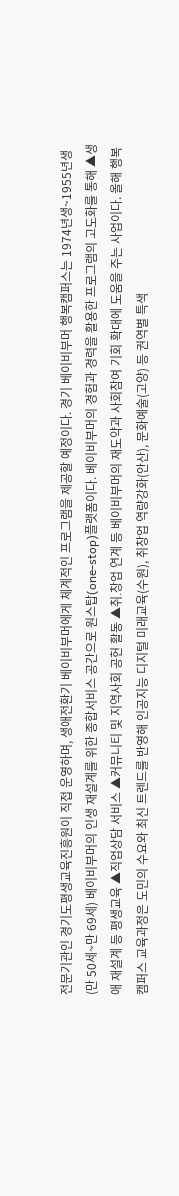전문기관인 경기도평생교육진흥원이 직접 운영하며, 생애전환기 베이비부머에게 체계적인 프로그램을 제공할 예정이다. 경기 베이비부머 행복캠퍼스는 1974년생~1955년생(만 50세~만 69세) 베이비부머의 인생 재설계를 위한 종합서비스 공간으로 원스탑(one-stop)플랫폼이다. 베이비부머의 경험과 경력을 활용한 프로그램의 고도화를 통해 ▲생애 재설계 등 평생교육 ▲직업상담 서비스 ▲커뮤니티 및 지역사회 공헌 활동 ▲취․창업 연계 등 베이비부머의 재도약과 사회참여 기회 확대에 도움을 주는 사업이다. 올해 행복캠퍼스 교육과정은 도민의 수요와 최신 트렌드를 반영해 인공지능 디지털 미래교육(수원), 취창업 역량강화(안산), 문화예술(고양) 등 권역별 특색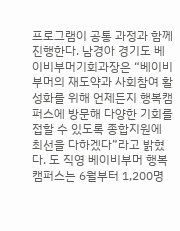프로그램이 공통 과정과 함께 진행한다. 남경아 경기도 베이비부머기회과장은 “베이비부머의 재도약과 사회참여 활성화를 위해 언제든지 행복캠퍼스에 방문해 다양한 기회를 접할 수 있도록 종합지원에 최선을 다하겠다”라고 밝혔다. 도 직영 베이비부머 행복캠퍼스는 6월부터 1,200명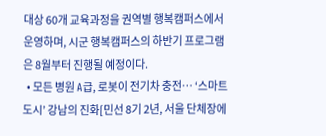대상 60개 교육과정을 권역별 행복캠퍼스에서 운영하며, 시군 행복캠퍼스의 하반기 프로그램은 8월부터 진행될 예정이다.
  • 모든 병원 A급, 로봇이 전기차 충전… ‘스마트 도시’ 강남의 진화[민선 8기 2년, 서울 단체장에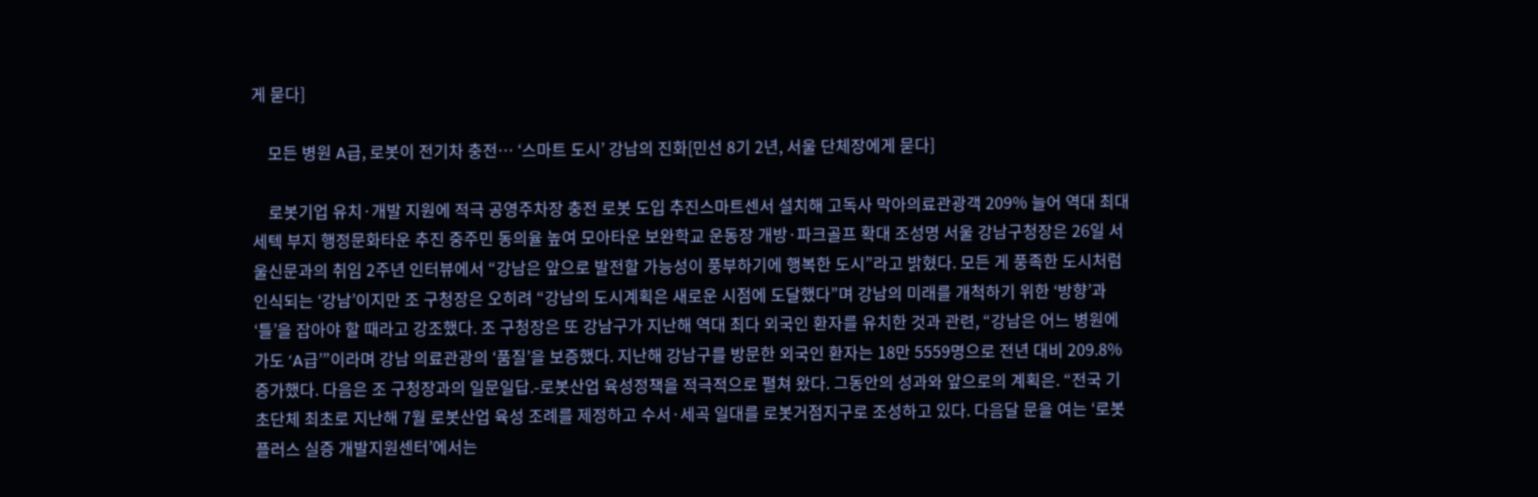게 묻다]

    모든 병원 A급, 로봇이 전기차 충전… ‘스마트 도시’ 강남의 진화[민선 8기 2년, 서울 단체장에게 묻다]

    로봇기업 유치·개발 지원에 적극 공영주차장 충전 로봇 도입 추진스마트센서 설치해 고독사 막아의료관광객 209% 늘어 역대 최대세텍 부지 행정문화타운 추진 중주민 동의율 높여 모아타운 보완학교 운동장 개방·파크골프 확대 조성명 서울 강남구청장은 26일 서울신문과의 취임 2주년 인터뷰에서 “강남은 앞으로 발전할 가능성이 풍부하기에 행복한 도시”라고 밝혔다. 모든 게 풍족한 도시처럼 인식되는 ‘강남’이지만 조 구청장은 오히려 “강남의 도시계획은 새로운 시점에 도달했다”며 강남의 미래를 개척하기 위한 ‘방향’과 ‘틀’을 잡아야 할 때라고 강조했다. 조 구청장은 또 강남구가 지난해 역대 최다 외국인 환자를 유치한 것과 관련, “강남은 어느 병원에 가도 ‘A급’”이라며 강남 의료관광의 ‘품질’을 보증했다. 지난해 강남구를 방문한 외국인 환자는 18만 5559명으로 전년 대비 209.8% 증가했다. 다음은 조 구청장과의 일문일답.-로봇산업 육성정책을 적극적으로 펼쳐 왔다. 그동안의 성과와 앞으로의 계획은. “전국 기초단체 최초로 지난해 7월 로봇산업 육성 조례를 제정하고 수서·세곡 일대를 로봇거점지구로 조성하고 있다. 다음달 문을 여는 ‘로봇플러스 실증 개발지원센터’에서는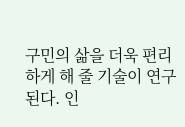구민의 삶을 더욱 편리하게 해 줄 기술이 연구된다. 인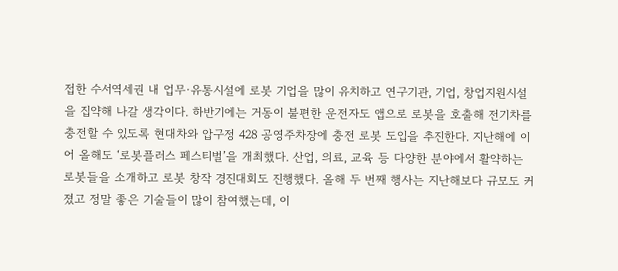접한 수서역세권 내 업무·유통시설에 로봇 기업을 많이 유치하고 연구기관, 기업, 창업지원시설을 집약해 나갈 생각이다. 하반기에는 거동이 불편한 운전자도 앱으로 로봇을 호출해 전기차를 충전할 수 있도록 현대차와 압구정 428 공영주차장에 충전 로봇 도입을 추진한다. 지난해에 이어 올해도 ‘로봇플러스 페스티벌’을 개최했다. 산업, 의료, 교육 등 다양한 분야에서 활약하는 로봇들을 소개하고 로봇 창작 경진대회도 진행했다. 올해 두 번째 행사는 지난해보다 규모도 커졌고 정말 좋은 기술들이 많이 참여했는데, 이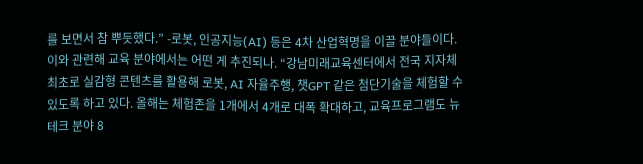를 보면서 참 뿌듯했다.” -로봇, 인공지능(AI) 등은 4차 산업혁명을 이끌 분야들이다. 이와 관련해 교육 분야에서는 어떤 게 추진되나. “강남미래교육센터에서 전국 지자체 최초로 실감형 콘텐츠를 활용해 로봇, AI 자율주행, 챗GPT 같은 첨단기술을 체험할 수 있도록 하고 있다. 올해는 체험존을 1개에서 4개로 대폭 확대하고, 교육프로그램도 뉴테크 분야 8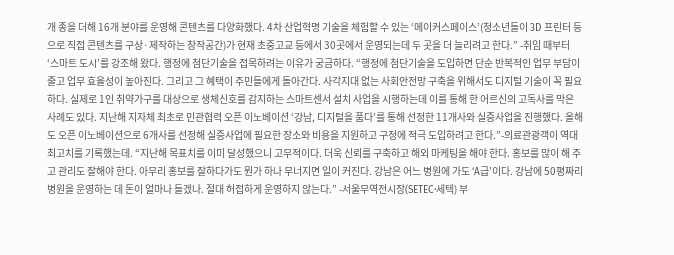개 종을 더해 16개 분야를 운영해 콘텐츠를 다양화했다. 4차 산업혁명 기술을 체험할 수 있는 ‘메이커스페이스’(청소년들이 3D 프린터 등으로 직접 콘텐츠를 구상·제작하는 창작공간)가 현재 초중고교 등에서 30곳에서 운영되는데 두 곳을 더 늘리려고 한다.” -취임 때부터 ‘스마트 도시’를 강조해 왔다. 행정에 첨단기술을 접목하려는 이유가 궁금하다. “행정에 첨단기술을 도입하면 단순 반복적인 업무 부담이 줄고 업무 효율성이 높아진다. 그리고 그 혜택이 주민들에게 돌아간다. 사각지대 없는 사회안전망 구축을 위해서도 디지털 기술이 꼭 필요하다. 실제로 1인 취약가구를 대상으로 생체신호를 감지하는 스마트센서 설치 사업을 시행하는데 이를 통해 한 어르신의 고독사를 막은 사례도 있다. 지난해 지자체 최초로 민관협력 오픈 이노베이션 ‘강남, 디지털을 품다’를 통해 선정한 11개사와 실증사업을 진행했다. 올해도 오픈 이노베이션으로 6개사를 선정해 실증사업에 필요한 장소와 비용을 지원하고 구정에 적극 도입하려고 한다.”-의료관광객이 역대 최고치를 기록했는데. “지난해 목표치를 이미 달성했으니 고무적이다. 더욱 신뢰를 구축하고 해외 마케팅을 해야 한다. 홍보를 많이 해 주고 관리도 잘해야 한다. 아무리 홍보를 잘하다가도 뭔가 하나 무너지면 일이 커진다. 강남은 어느 병원에 가도 ‘A급’이다. 강남에 50평짜리 병원을 운영하는 데 돈이 얼마나 들겠나. 절대 허접하게 운영하지 않는다.” -서울무역전시장(SETEC·세텍) 부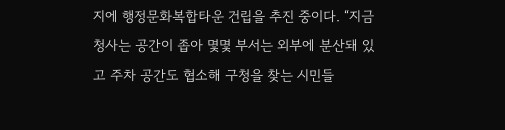지에 행정문화복합타운 건립을 추진 중이다. “지금 청사는 공간이 좁아 몇몇 부서는 외부에 분산돼 있고 주차 공간도 협소해 구청을 찾는 시민들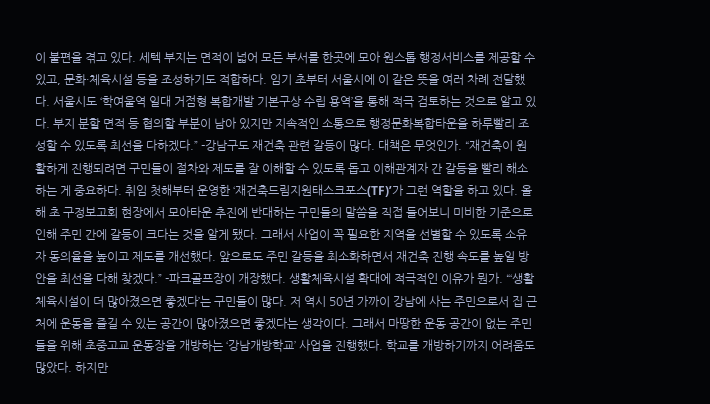이 불편을 겪고 있다. 세텍 부지는 면적이 넓어 모든 부서를 한곳에 모아 원스톱 행정서비스를 제공할 수 있고, 문화·체육시설 등을 조성하기도 적합하다. 임기 초부터 서울시에 이 같은 뜻을 여러 차례 전달했다. 서울시도 ‘학여울역 일대 거점형 복합개발 기본구상 수립 용역’을 통해 적극 검토하는 것으로 알고 있다. 부지 분할 면적 등 협의할 부분이 남아 있지만 지속적인 소통으로 행정문화복합타운을 하루빨리 조성할 수 있도록 최선을 다하겠다.” -강남구도 재건축 관련 갈등이 많다. 대책은 무엇인가. “재건축이 원활하게 진행되려면 구민들이 절차와 제도를 잘 이해할 수 있도록 돕고 이해관계자 간 갈등을 빨리 해소하는 게 중요하다. 취임 첫해부터 운영한 ‘재건축드림지원태스크포스(TF)’가 그런 역할을 하고 있다. 올해 초 구정보고회 현장에서 모아타운 추진에 반대하는 구민들의 말씀을 직접 들어보니 미비한 기준으로 인해 주민 간에 갈등이 크다는 것을 알게 됐다. 그래서 사업이 꼭 필요한 지역을 선별할 수 있도록 소유자 동의율을 높이고 제도를 개선했다. 앞으로도 주민 갈등을 최소화하면서 재건축 진행 속도를 높일 방안을 최선을 다해 찾겠다.” -파크골프장이 개장했다. 생활체육시설 확대에 적극적인 이유가 뭔가. “‘생활체육시설이 더 많아졌으면 좋겠다’는 구민들이 많다. 저 역시 50년 가까이 강남에 사는 주민으로서 집 근처에 운동을 즐길 수 있는 공간이 많아졌으면 좋겠다는 생각이다. 그래서 마땅한 운동 공간이 없는 주민들을 위해 초중고교 운동장을 개방하는 ‘강남개방학교’ 사업을 진행했다. 학교를 개방하기까지 어려움도 많았다. 하지만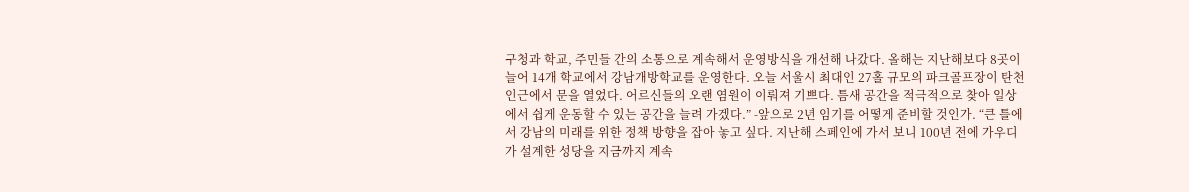구청과 학교, 주민들 간의 소통으로 계속해서 운영방식을 개선해 나갔다. 올해는 지난해보다 8곳이 늘어 14개 학교에서 강남개방학교를 운영한다. 오늘 서울시 최대인 27홀 규모의 파크골프장이 탄천 인근에서 문을 열었다. 어르신들의 오랜 염원이 이뤄져 기쁘다. 틈새 공간을 적극적으로 찾아 일상에서 쉽게 운동할 수 있는 공간을 늘려 가겠다.” -앞으로 2년 임기를 어떻게 준비할 것인가. “큰 틀에서 강남의 미래를 위한 정책 방향을 잡아 놓고 싶다. 지난해 스페인에 가서 보니 100년 전에 가우디가 설계한 성당을 지금까지 계속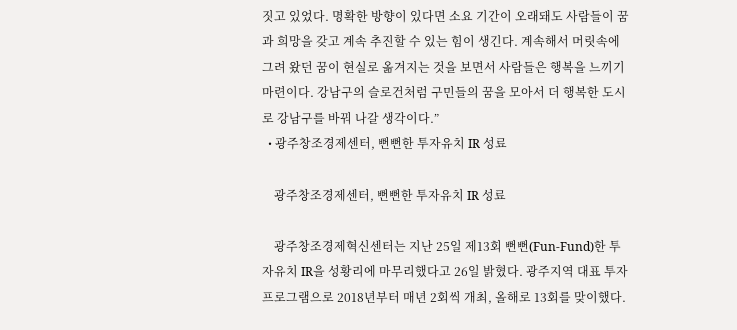짓고 있었다. 명확한 방향이 있다면 소요 기간이 오래돼도 사람들이 꿈과 희망을 갖고 계속 추진할 수 있는 힘이 생긴다. 계속해서 머릿속에 그려 왔던 꿈이 현실로 옮겨지는 것을 보면서 사람들은 행복을 느끼기 마련이다. 강남구의 슬로건처럼 구민들의 꿈을 모아서 더 행복한 도시로 강남구를 바꿔 나갈 생각이다.”
  • 광주창조경제센터, 뻔뻔한 투자유치 IR 성료

    광주창조경제센터, 뻔뻔한 투자유치 IR 성료

    광주창조경제혁신센터는 지난 25일 제13회 뻔뻔(Fun-Fund)한 투자유치 IR을 성황리에 마무리했다고 26일 밝혔다. 광주지역 대표 투자 프로그램으로 2018년부터 매년 2회씩 개최, 올해로 13회를 맞이했다.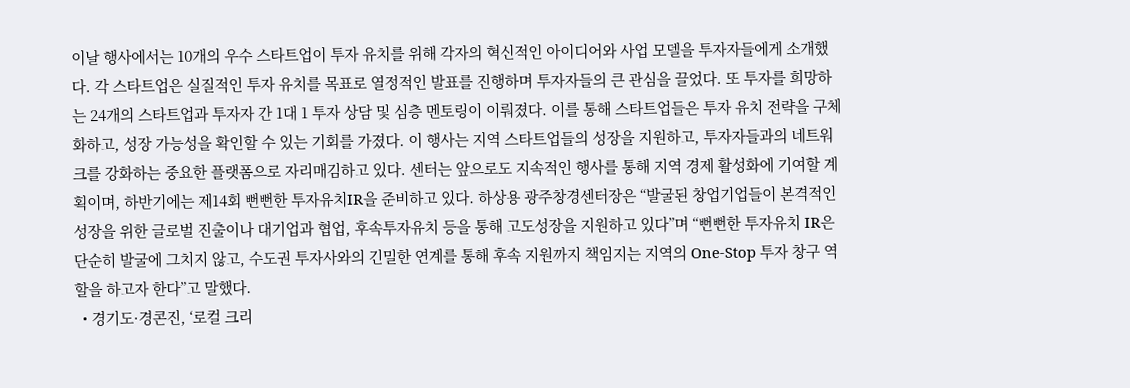이날 행사에서는 10개의 우수 스타트업이 투자 유치를 위해 각자의 혁신적인 아이디어와 사업 모델을 투자자들에게 소개했다. 각 스타트업은 실질적인 투자 유치를 목표로 열정적인 발표를 진행하며 투자자들의 큰 관심을 끌었다. 또 투자를 희망하는 24개의 스타트업과 투자자 간 1대 1 투자 상담 및 심층 멘토링이 이뤄졌다. 이를 통해 스타트업들은 투자 유치 전략을 구체화하고, 성장 가능성을 확인할 수 있는 기회를 가졌다. 이 행사는 지역 스타트업들의 성장을 지원하고, 투자자들과의 네트워크를 강화하는 중요한 플랫폼으로 자리매김하고 있다. 센터는 앞으로도 지속적인 행사를 통해 지역 경제 활성화에 기여할 계획이며, 하반기에는 제14회 뻔뻔한 투자유치IR을 준비하고 있다. 하상용 광주창경센터장은 “발굴된 창업기업들이 본격적인 성장을 위한 글로벌 진출이나 대기업과 협업, 후속투자유치 등을 통해 고도성장을 지원하고 있다”며 “뻔뻔한 투자유치 IR은 단순히 발굴에 그치지 않고, 수도권 투자사와의 긴밀한 연계를 통해 후속 지원까지 책임지는 지역의 One-Stop 투자 창구 역할을 하고자 한다”고 말했다.
  • 경기도·경콘진, ‘로컬 크리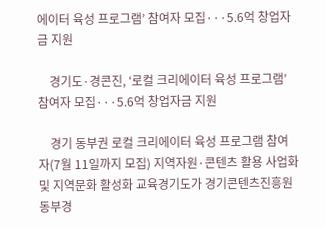에이터 육성 프로그램’ 참여자 모집···5.6억 창업자금 지원

    경기도·경콘진, ‘로컬 크리에이터 육성 프로그램’ 참여자 모집···5.6억 창업자금 지원

    경기 동부권 로컬 크리에이터 육성 프로그램 참여자(7월 11일까지 모집) 지역자원·콘텐츠 활용 사업화 및 지역문화 활성화 교육경기도가 경기콘텐츠진흥원 동부경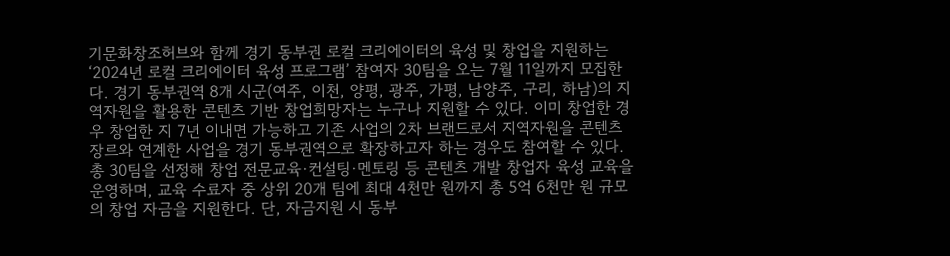기문화창조허브와 함께 경기 동부권 로컬 크리에이터의 육성 및 창업을 지원하는 ‘2024년 로컬 크리에이터 육성 프로그램’ 참여자 30팀을 오는 7월 11일까지 모집한다. 경기 동부권역 8개 시군(여주, 이천, 양평, 광주, 가평, 남양주, 구리, 하남)의 지역자원을 활용한 콘텐츠 기반 창업희망자는 누구나 지원할 수 있다. 이미 창업한 경우 창업한 지 7년 이내면 가능하고 기존 사업의 2차 브랜드로서 지역자원을 콘텐츠 장르와 연계한 사업을 경기 동부권역으로 확장하고자 하는 경우도 참여할 수 있다. 총 30팀을 선정해 창업 전문교육·컨설팅·멘토링 등 콘텐츠 개발 창업자 육성 교육을 운영하며, 교육 수료자 중 상위 20개 팀에 최대 4천만 원까지 총 5억 6천만 원 규모의 창업 자금을 지원한다. 단, 자금지원 시 동부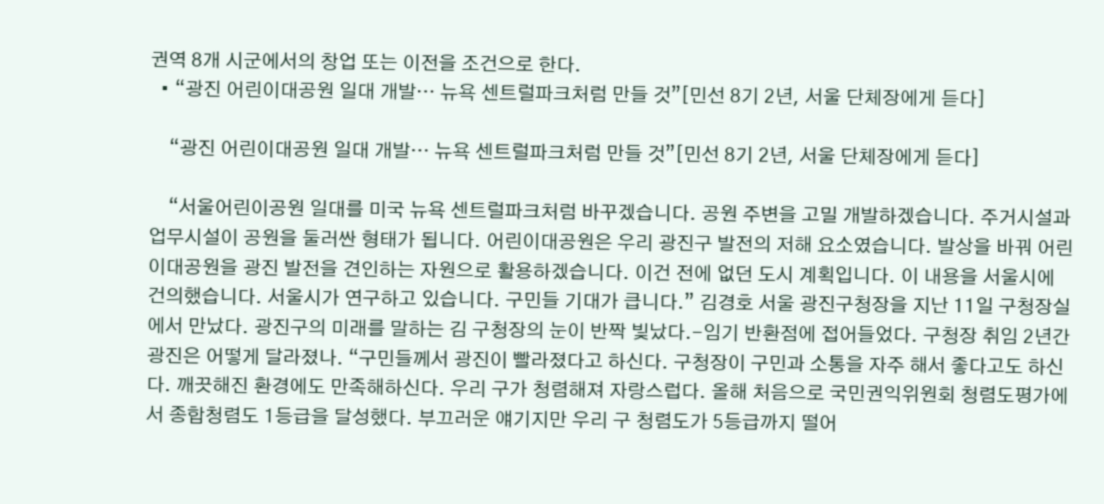권역 8개 시군에서의 창업 또는 이전을 조건으로 한다.
  • “광진 어린이대공원 일대 개발… 뉴욕 센트럴파크처럼 만들 것”[민선 8기 2년, 서울 단체장에게 듣다]

    “광진 어린이대공원 일대 개발… 뉴욕 센트럴파크처럼 만들 것”[민선 8기 2년, 서울 단체장에게 듣다]

    “서울어린이공원 일대를 미국 뉴욕 센트럴파크처럼 바꾸겠습니다. 공원 주변을 고밀 개발하겠습니다. 주거시설과 업무시설이 공원을 둘러싼 형태가 됩니다. 어린이대공원은 우리 광진구 발전의 저해 요소였습니다. 발상을 바꿔 어린이대공원을 광진 발전을 견인하는 자원으로 활용하겠습니다. 이건 전에 없던 도시 계획입니다. 이 내용을 서울시에 건의했습니다. 서울시가 연구하고 있습니다. 구민들 기대가 큽니다.” 김경호 서울 광진구청장을 지난 11일 구청장실에서 만났다. 광진구의 미래를 말하는 김 구청장의 눈이 반짝 빛났다.-임기 반환점에 접어들었다. 구청장 취임 2년간 광진은 어떻게 달라졌나. “구민들께서 광진이 빨라졌다고 하신다. 구청장이 구민과 소통을 자주 해서 좋다고도 하신다. 깨끗해진 환경에도 만족해하신다. 우리 구가 청렴해져 자랑스럽다. 올해 처음으로 국민권익위원회 청렴도평가에서 종합청렴도 1등급을 달성했다. 부끄러운 얘기지만 우리 구 청렴도가 5등급까지 떨어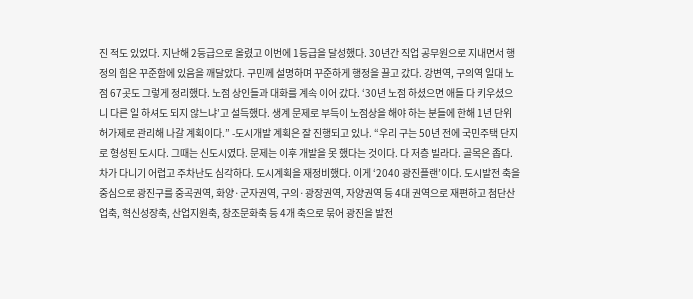진 적도 있었다. 지난해 2등급으로 올렸고 이번에 1등급을 달성했다. 30년간 직업 공무원으로 지내면서 행정의 힘은 꾸준함에 있음을 깨달았다. 구민께 설명하며 꾸준하게 행정을 끌고 갔다. 강변역, 구의역 일대 노점 67곳도 그렇게 정리했다. 노점 상인들과 대화를 계속 이어 갔다. ‘30년 노점 하셨으면 애들 다 키우셨으니 다른 일 하셔도 되지 않느냐’고 설득했다. 생계 문제로 부득이 노점상을 해야 하는 분들에 한해 1년 단위 허가제로 관리해 나갈 계획이다.” -도시개발 계획은 잘 진행되고 있나. “우리 구는 50년 전에 국민주택 단지로 형성된 도시다. 그때는 신도시였다. 문제는 이후 개발을 못 했다는 것이다. 다 저층 빌라다. 골목은 좁다. 차가 다니기 어렵고 주차난도 심각하다. 도시계획을 재정비했다. 이게 ‘2040 광진플랜’이다. 도시발전 축을 중심으로 광진구를 중곡권역, 화양·군자권역, 구의·광장권역, 자양권역 등 4대 권역으로 재편하고 첨단산업축, 혁신성장축, 산업지원축, 창조문화축 등 4개 축으로 묶어 광진을 발전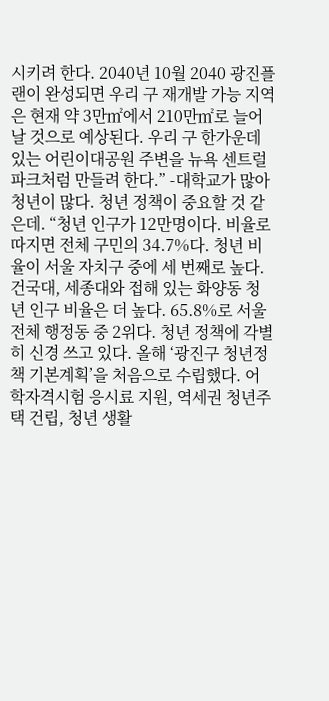시키려 한다. 2040년 10월 2040 광진플랜이 완성되면 우리 구 재개발 가능 지역은 현재 약 3만㎡에서 210만㎡로 늘어날 것으로 예상된다. 우리 구 한가운데 있는 어린이대공원 주변을 뉴욕 센트럴파크처럼 만들려 한다.” -대학교가 많아 청년이 많다. 청년 정책이 중요할 것 같은데. “청년 인구가 12만명이다. 비율로 따지면 전체 구민의 34.7%다. 청년 비율이 서울 자치구 중에 세 번째로 높다. 건국대, 세종대와 접해 있는 화양동 청년 인구 비율은 더 높다. 65.8%로 서울 전체 행정동 중 2위다. 청년 정책에 각별히 신경 쓰고 있다. 올해 ‘광진구 청년정책 기본계획’을 처음으로 수립했다. 어학자격시험 응시료 지원, 역세권 청년주택 건립, 청년 생활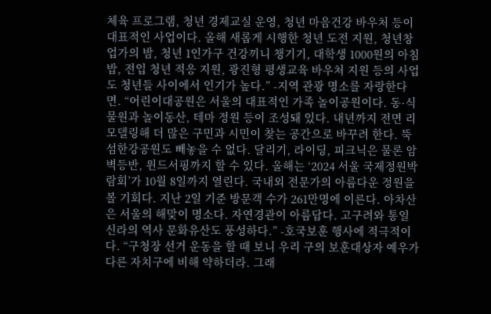체육 프로그램, 청년 경제교실 운영, 청년 마음건강 바우처 등이 대표적인 사업이다. 올해 새롭게 시행한 청년 도전 지원, 청년창업가의 밤, 청년 1인가구 건강끼니 챙기기, 대학생 1000원의 아침밥, 전입 청년 적응 지원, 광진형 평생교육 바우처 지원 등의 사업도 청년들 사이에서 인기가 높다.” -지역 관광 명소를 자랑한다면. “어린이대공원은 서울의 대표적인 가족 놀이공원이다. 동·식물원과 놀이동산, 테마 정원 등이 조성돼 있다. 내년까지 전면 리모델링해 더 많은 구민과 시민이 찾는 공간으로 바꾸려 한다. 뚝섬한강공원도 빼놓을 수 없다. 달리기, 라이딩, 피크닉은 물론 암벽등반, 윈드서핑까지 할 수 있다. 올해는 ‘2024 서울 국제정원박람회’가 10월 8일까지 열린다. 국내외 전문가의 아름다운 정원을 볼 기회다. 지난 2일 기준 방문객 수가 261만명에 이른다. 아차산은 서울의 해맞이 명소다. 자연경관이 아름답다. 고구려와 통일신라의 역사 문화유산도 풍성하다.” -호국보훈 행사에 적극적이다. “구청장 선거 운동을 할 때 보니 우리 구의 보훈대상자 예우가 다른 자치구에 비해 약하더라. 그래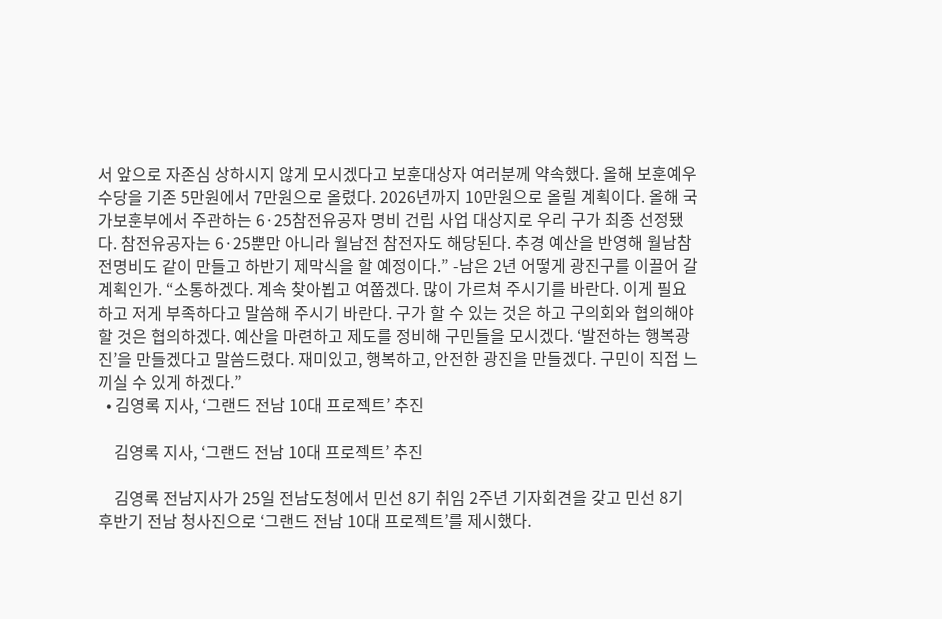서 앞으로 자존심 상하시지 않게 모시겠다고 보훈대상자 여러분께 약속했다. 올해 보훈예우수당을 기존 5만원에서 7만원으로 올렸다. 2026년까지 10만원으로 올릴 계획이다. 올해 국가보훈부에서 주관하는 6·25참전유공자 명비 건립 사업 대상지로 우리 구가 최종 선정됐다. 참전유공자는 6·25뿐만 아니라 월남전 참전자도 해당된다. 추경 예산을 반영해 월남참전명비도 같이 만들고 하반기 제막식을 할 예정이다.” -남은 2년 어떻게 광진구를 이끌어 갈 계획인가. “소통하겠다. 계속 찾아뵙고 여쭙겠다. 많이 가르쳐 주시기를 바란다. 이게 필요하고 저게 부족하다고 말씀해 주시기 바란다. 구가 할 수 있는 것은 하고 구의회와 협의해야 할 것은 협의하겠다. 예산을 마련하고 제도를 정비해 구민들을 모시겠다. ‘발전하는 행복광진’을 만들겠다고 말씀드렸다. 재미있고, 행복하고, 안전한 광진을 만들겠다. 구민이 직접 느끼실 수 있게 하겠다.”
  • 김영록 지사, ‘그랜드 전남 10대 프로젝트’ 추진

    김영록 지사, ‘그랜드 전남 10대 프로젝트’ 추진

    김영록 전남지사가 25일 전남도청에서 민선 8기 취임 2주년 기자회견을 갖고 민선 8기 후반기 전남 청사진으로 ‘그랜드 전남 10대 프로젝트’를 제시했다.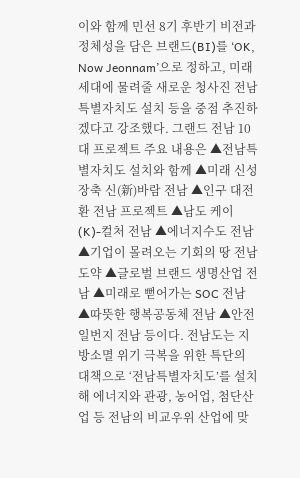이와 함께 민선 8기 후반기 비전과 정체성을 담은 브랜드(BI)를 ‘OK, Now Jeonnam’으로 정하고, 미래세대에 물려줄 새로운 청사진 전남특별자치도 설치 등을 중점 추진하겠다고 강조했다. 그랜드 전남 10대 프로젝트 주요 내용은 ▲전남특별자치도 설치와 함께 ▲미래 신성장축 신(新)바람 전남 ▲인구 대전환 전남 프로젝트 ▲남도 케이(K)-컬처 전남 ▲에너지수도 전남 ▲기업이 몰려오는 기회의 땅 전남 도약 ▲글로벌 브랜드 생명산업 전남 ▲미래로 뻗어가는 SOC 전남 ▲따뜻한 행복공동체 전남 ▲안전 일번지 전남 등이다. 전남도는 지방소멸 위기 극복을 위한 특단의 대책으로 ‘전남특별자치도’를 설치해 에너지와 관광, 농어업, 첨단산업 등 전남의 비교우위 산업에 맞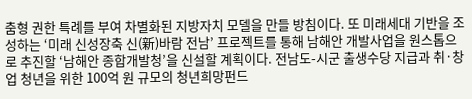춤형 권한 특례를 부여 차별화된 지방자치 모델을 만들 방침이다. 또 미래세대 기반을 조성하는 ‘미래 신성장축 신(新)바람 전남’ 프로젝트를 통해 남해안 개발사업을 원스톱으로 추진할 ‘남해안 종합개발청’을 신설할 계획이다. 전남도-시군 출생수당 지급과 취·창업 청년을 위한 100억 원 규모의 청년희망펀드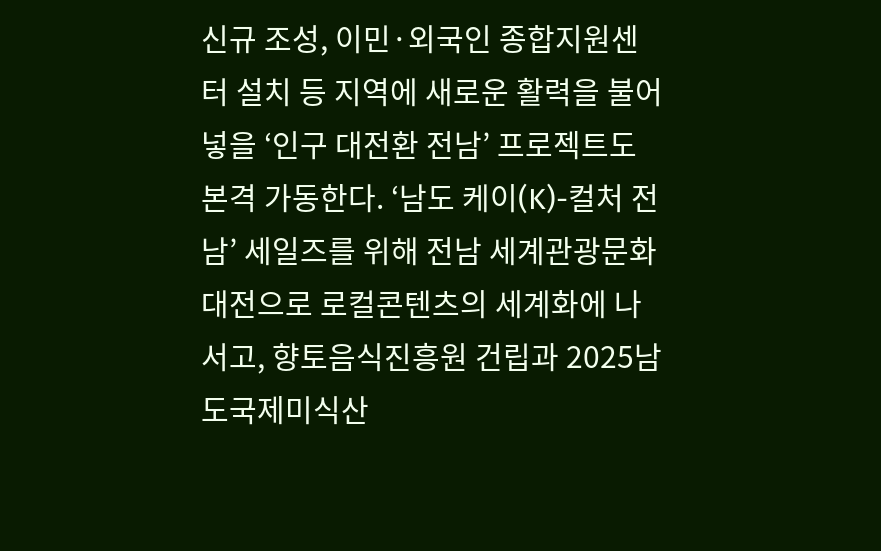신규 조성, 이민·외국인 종합지원센터 설치 등 지역에 새로운 활력을 불어넣을 ‘인구 대전환 전남’ 프로젝트도 본격 가동한다. ‘남도 케이(K)-컬처 전남’ 세일즈를 위해 전남 세계관광문화대전으로 로컬콘텐츠의 세계화에 나서고, 향토음식진흥원 건립과 2025남도국제미식산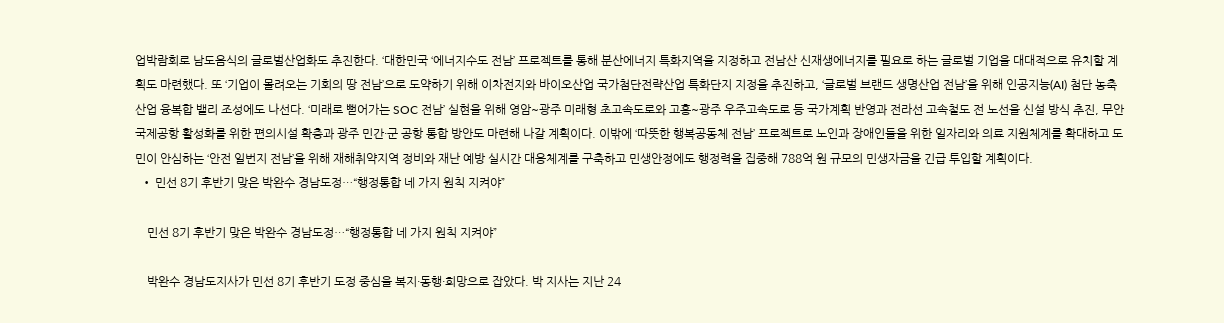업박람회로 남도음식의 글로벌산업화도 추진한다. ‘대한민국 ‘에너지수도 전남’ 프로젝트를 통해 분산에너지 특화지역을 지정하고 전남산 신재생에너지를 필요로 하는 글로벌 기업을 대대적으로 유치할 계획도 마련했다. 또 ‘기업이 몰려오는 기회의 땅 전남’으로 도약하기 위해 이차전지와 바이오산업 국가첨단전략산업 특화단지 지정을 추진하고, ‘글로벌 브랜드 생명산업 전남’을 위해 인공지능(AI) 첨단 농축산업 융복합 밸리 조성에도 나선다. ‘미래로 뻗어가는 SOC 전남’ 실현을 위해 영암~광주 미래형 초고속도로와 고흥~광주 우주고속도로 등 국가계획 반영과 전라선 고속철도 전 노선을 신설 방식 추진, 무안국제공항 활성화를 위한 편의시설 확충과 광주 민간·군 공항 통합 방안도 마련해 나갈 계획이다. 이밖에 ‘따뜻한 행복공동체 전남’ 프로젝트로 노인과 장애인들을 위한 일자리와 의료 지원체계를 확대하고 도민이 안심하는 ‘안전 일번지 전남’을 위해 재해취약지역 정비와 재난 예방 실시간 대응체계를 구축하고 민생안정에도 행정력을 집중해 788억 원 규모의 민생자금을 긴급 투입할 계획이다.
  • 민선 8기 후반기 맞은 박완수 경남도정…“행정통합 네 가지 원칙 지켜야”

    민선 8기 후반기 맞은 박완수 경남도정…“행정통합 네 가지 원칙 지켜야”

    박완수 경남도지사가 민선 8기 후반기 도정 중심을 복지·동행·희망으로 잡았다. 박 지사는 지난 24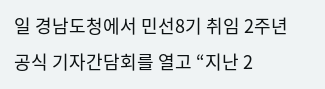일 경남도청에서 민선8기 취임 2주년 공식 기자간담회를 열고 “지난 2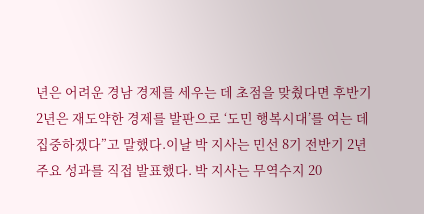년은 어려운 경남 경제를 세우는 데 초점을 맞췄다면 후반기 2년은 재도약한 경제를 발판으로 ‘도민 행복시대’를 여는 데 집중하겠다”고 말했다.이날 박 지사는 민선 8기 전반기 2년 주요 성과를 직접 발표했다. 박 지사는 무역수지 20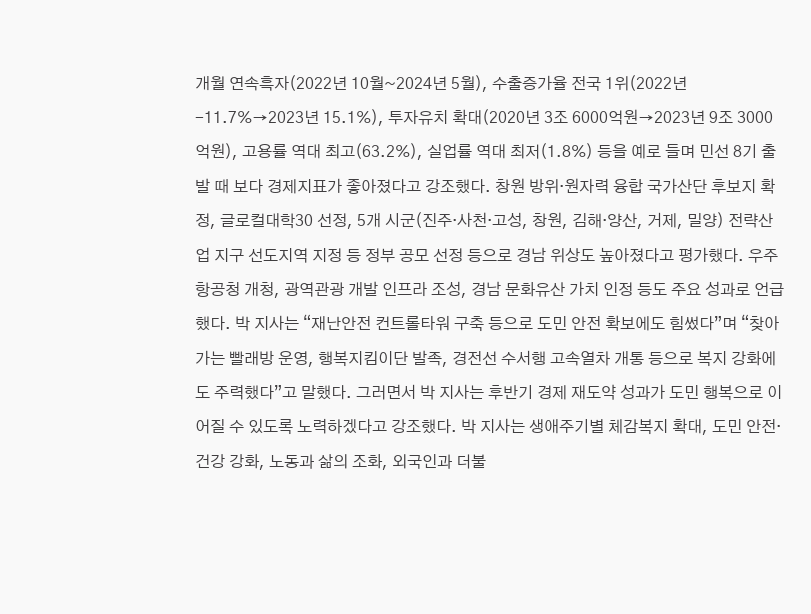개월 연속흑자(2022년 10월~2024년 5월), 수출증가율 전국 1위(2022년 -11.7%→2023년 15.1%), 투자유치 확대(2020년 3조 6000억원→2023년 9조 3000억원), 고용률 역대 최고(63.2%), 실업률 역대 최저(1.8%) 등을 예로 들며 민선 8기 출발 때 보다 경제지표가 좋아졌다고 강조했다. 창원 방위·원자력 융합 국가산단 후보지 확정, 글로컬대학30 선정, 5개 시군(진주·사천·고성, 창원, 김해·양산, 거제, 밀양) 전략산업 지구 선도지역 지정 등 정부 공모 선정 등으로 경남 위상도 높아졌다고 평가했다. 우주항공청 개청, 광역관광 개발 인프라 조성, 경남 문화유산 가치 인정 등도 주요 성과로 언급했다. 박 지사는 “재난안전 컨트롤타워 구축 등으로 도민 안전 확보에도 힘썼다”며 “찾아가는 빨래방 운영, 행복지킴이단 발족, 경전선 수서행 고속열차 개통 등으로 복지 강화에도 주력했다”고 말했다. 그러면서 박 지사는 후반기 경제 재도약 성과가 도민 행복으로 이어질 수 있도록 노력하겠다고 강조했다. 박 지사는 생애주기별 체감복지 확대, 도민 안전·건강 강화, 노동과 삶의 조화, 외국인과 더불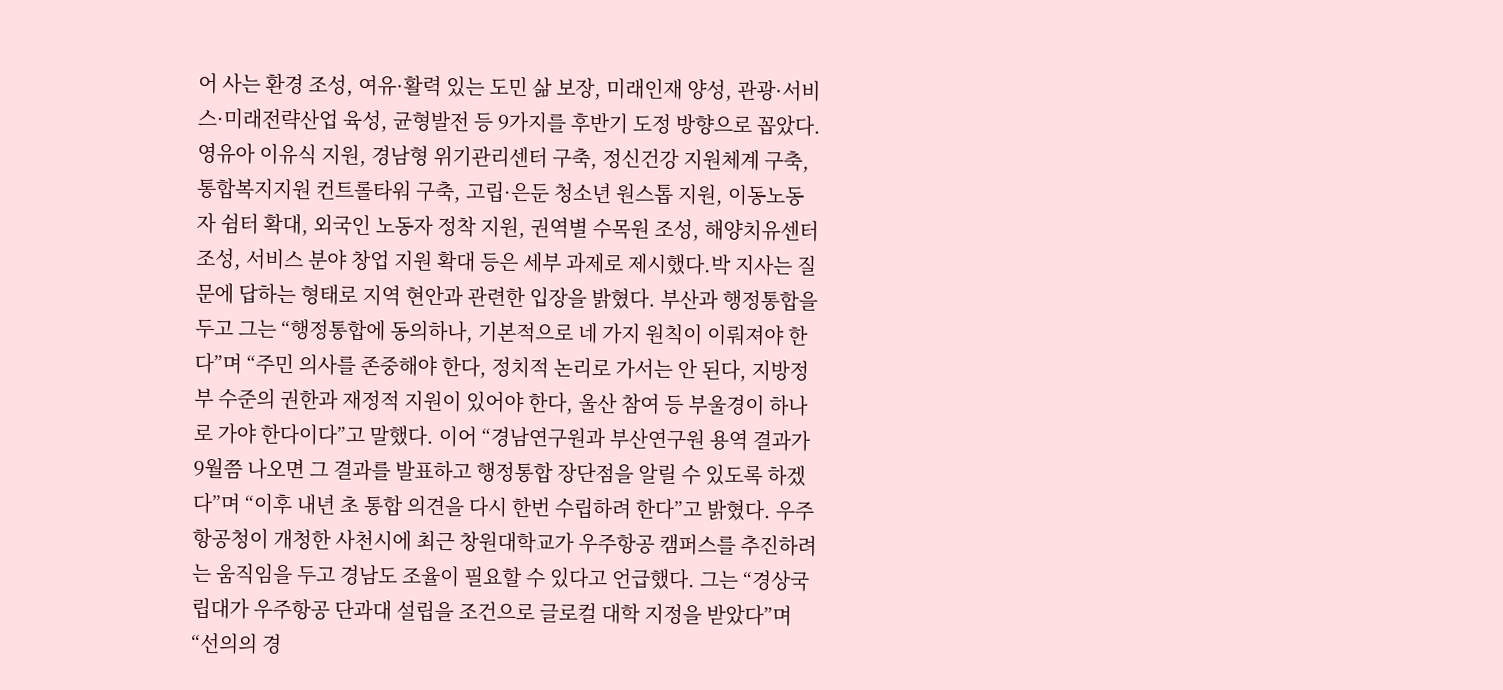어 사는 환경 조성, 여유·활력 있는 도민 삶 보장, 미래인재 양성, 관광·서비스·미래전략산업 육성, 균형발전 등 9가지를 후반기 도정 방향으로 꼽았다. 영유아 이유식 지원, 경남형 위기관리센터 구축, 정신건강 지원체계 구축, 통합복지지원 컨트롤타워 구축, 고립·은둔 청소년 원스톱 지원, 이동노동자 쉼터 확대, 외국인 노동자 정착 지원, 권역별 수목원 조성, 해양치유센터 조성, 서비스 분야 창업 지원 확대 등은 세부 과제로 제시했다.박 지사는 질문에 답하는 형태로 지역 현안과 관련한 입장을 밝혔다. 부산과 행정통합을 두고 그는 “행정통합에 동의하나, 기본적으로 네 가지 원칙이 이뤄져야 한다”며 “주민 의사를 존중해야 한다, 정치적 논리로 가서는 안 된다, 지방정부 수준의 권한과 재정적 지원이 있어야 한다, 울산 참여 등 부울경이 하나로 가야 한다이다”고 말했다. 이어 “경남연구원과 부산연구원 용역 결과가 9월쯤 나오면 그 결과를 발표하고 행정통합 장단점을 알릴 수 있도록 하겠다”며 “이후 내년 초 통합 의견을 다시 한번 수립하려 한다”고 밝혔다. 우주항공청이 개청한 사천시에 최근 창원대학교가 우주항공 캠퍼스를 추진하려는 움직임을 두고 경남도 조율이 필요할 수 있다고 언급했다. 그는 “경상국립대가 우주항공 단과대 설립을 조건으로 글로컬 대학 지정을 받았다”며 “선의의 경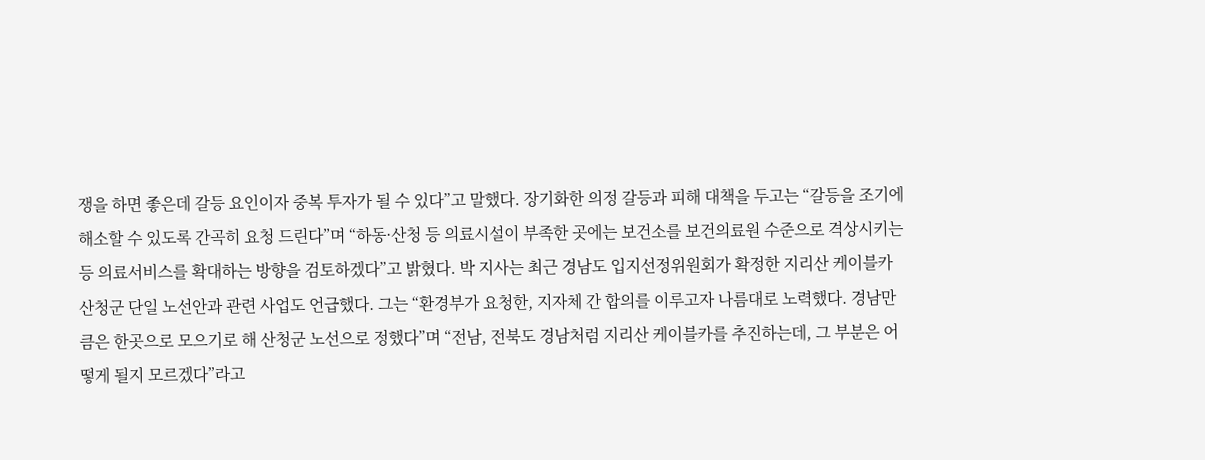쟁을 하면 좋은데 갈등 요인이자 중복 투자가 될 수 있다”고 말했다. 장기화한 의정 갈등과 피해 대책을 두고는 “갈등을 조기에 해소할 수 있도록 간곡히 요청 드린다”며 “하동·산청 등 의료시설이 부족한 곳에는 보건소를 보건의료원 수준으로 격상시키는 등 의료서비스를 확대하는 방향을 검토하겠다”고 밝혔다. 박 지사는 최근 경남도 입지선정위원회가 확정한 지리산 케이블카 산청군 단일 노선안과 관련 사업도 언급했다. 그는 “환경부가 요청한, 지자체 간 합의를 이루고자 나름대로 노력했다. 경남만큼은 한곳으로 모으기로 해 산청군 노선으로 정했다”며 “전남, 전북도 경남처럼 지리산 케이블카를 추진하는데, 그 부분은 어떻게 될지 모르겠다”라고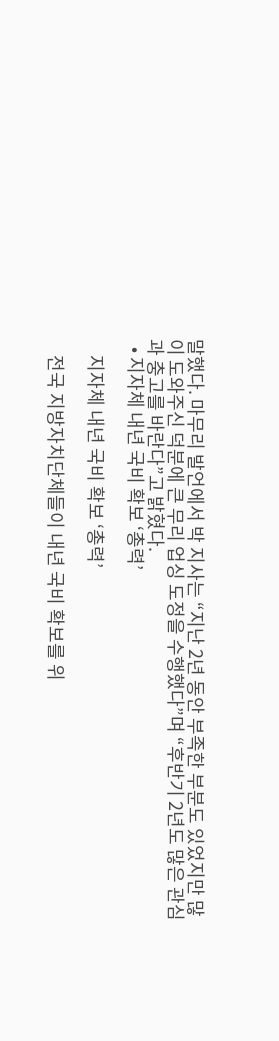말했다. 마무리 발언에서 박 지사는 “지난 2년 동안 부족한 부분도 있었지만 많이 도와주신 덕분에 큰 무리 업싱 도정을 수행했다”며 “후반기 2년도 많은 관심과 충고를 바란다”고 밝혔다.
  • 지자체 내년 국비 확보 ‘총력’

    지자체 내년 국비 확보 ‘총력’

    전국 지방자치단체들이 내년 국비 확보를 위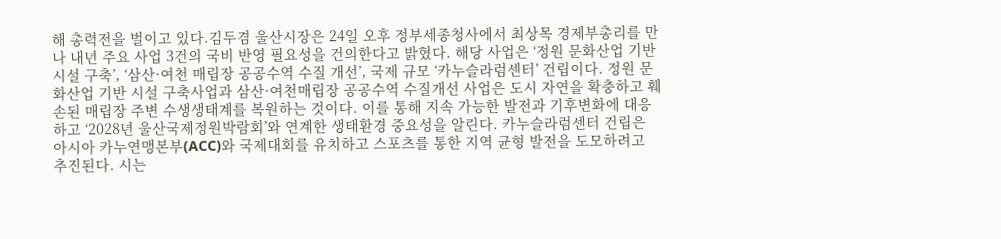해 총력전을 벌이고 있다.김두겸 울산시장은 24일 오후 정부세종청사에서 최상목 경제부총리를 만나 내년 주요 사업 3건의 국비 반영 필요성을 건의한다고 밝혔다. 해당 사업은 ‘정원 문화산업 기반 시설 구축’, ‘삼산·여천 매립장 공공수역 수질 개선’, 국제 규모 ‘카누슬라럼센터’ 건립이다. 정원 문화산업 기반 시설 구축사업과 삼산·여천매립장 공공수역 수질개선 사업은 도시 자연을 확충하고 훼손된 매립장 주변 수생생태계를 복원하는 것이다. 이를 통해 지속 가능한 발전과 기후변화에 대응하고 ‘2028년 울산국제정원박람회’와 연계한 생태환경 중요성을 알린다. 카누슬라럼센터 건립은 아시아 카누연맹본부(ACC)와 국제대회를 유치하고 스포츠를 통한 지역 균형 발전을 도모하려고 추진된다. 시는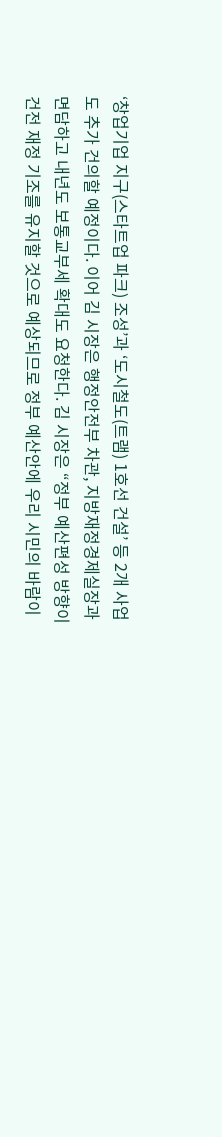‘창업기업 지구(스타트업 파크) 조성’과 ‘도시철도(트램) 1호선 건설’ 등 2개 사업도 추가 건의할 예정이다. 이어 김 시장은 행정안전부 차관, 지방재정경제실장과 면담하고 내년도 보통교부세 확대도 요청한다. 김 시장은 “정부 예산편성 방향이 건전 재정 기조를 유지할 것으로 예상되므로 정부 예산안에 우리 시민의 바람이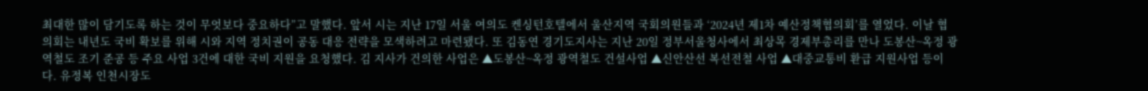최대한 많이 담기도록 하는 것이 무엇보다 중요하다”고 말했다. 앞서 시는 지난 17일 서울 여의도 켄싱턴호텔에서 울산지역 국회의원들과 ‘2024년 제1차 예산정책협의회’를 열었다. 이날 협의회는 내년도 국비 확보를 위해 시와 지역 정치권이 공동 대응 전략을 모색하려고 마련됐다. 또 김동연 경기도지사는 지난 20일 정부서울청사에서 최상목 경제부총리를 만나 도봉산~옥정 광역철도 조기 준공 등 주요 사업 3건에 대한 국비 지원을 요청했다. 김 지사가 건의한 사업은 ▲도봉산~옥정 광역철도 건설사업 ▲신안산선 복선전철 사업 ▲대중교통비 환급 지원사업 등이다. 유정복 인천시장도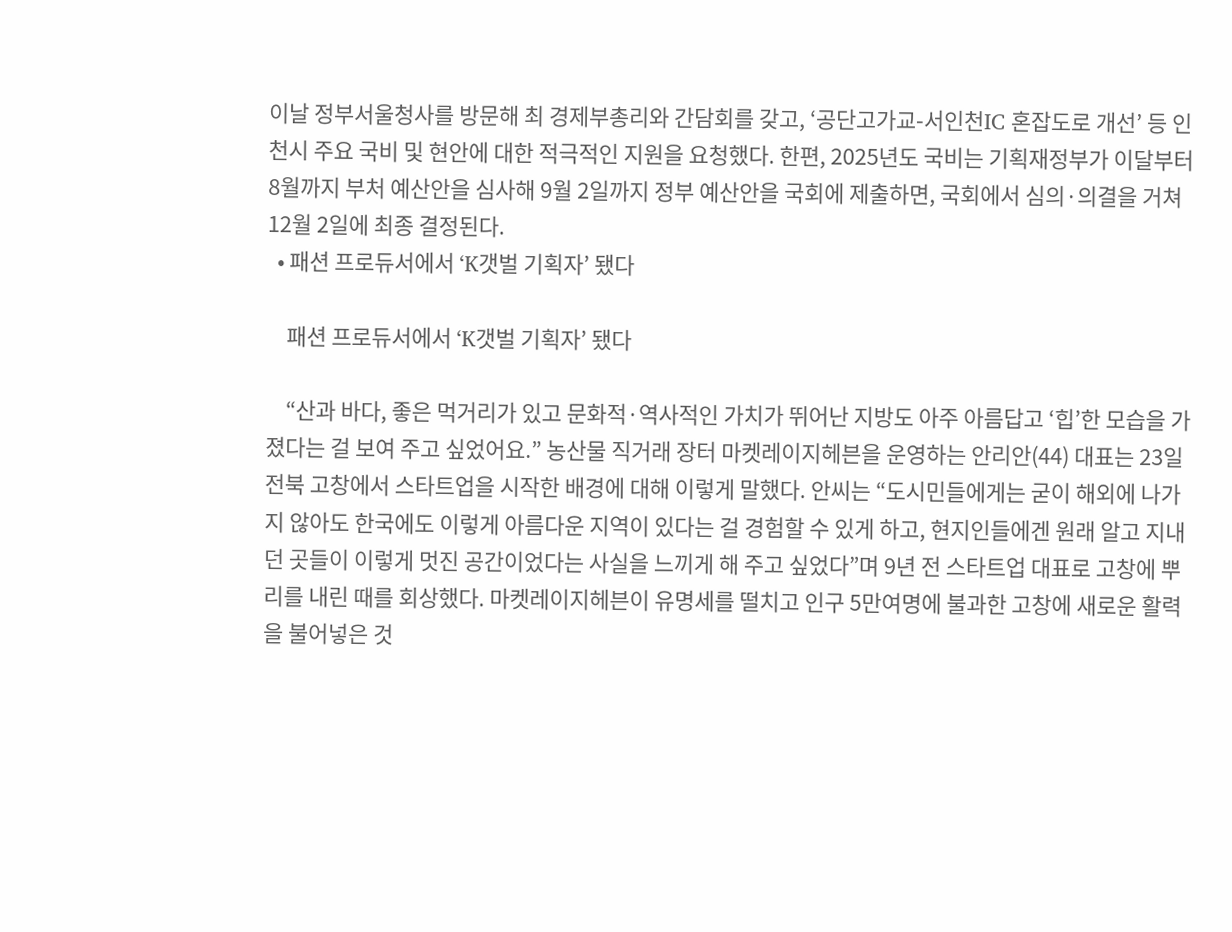이날 정부서울청사를 방문해 최 경제부총리와 간담회를 갖고, ‘공단고가교-서인천IC 혼잡도로 개선’ 등 인천시 주요 국비 및 현안에 대한 적극적인 지원을 요청했다. 한편, 2025년도 국비는 기획재정부가 이달부터 8월까지 부처 예산안을 심사해 9월 2일까지 정부 예산안을 국회에 제출하면, 국회에서 심의·의결을 거쳐 12월 2일에 최종 결정된다.
  • 패션 프로듀서에서 ‘K갯벌 기획자’ 됐다

    패션 프로듀서에서 ‘K갯벌 기획자’ 됐다

    “산과 바다, 좋은 먹거리가 있고 문화적·역사적인 가치가 뛰어난 지방도 아주 아름답고 ‘힙’한 모습을 가졌다는 걸 보여 주고 싶었어요.” 농산물 직거래 장터 마켓레이지헤븐을 운영하는 안리안(44) 대표는 23일 전북 고창에서 스타트업을 시작한 배경에 대해 이렇게 말했다. 안씨는 “도시민들에게는 굳이 해외에 나가지 않아도 한국에도 이렇게 아름다운 지역이 있다는 걸 경험할 수 있게 하고, 현지인들에겐 원래 알고 지내던 곳들이 이렇게 멋진 공간이었다는 사실을 느끼게 해 주고 싶었다”며 9년 전 스타트업 대표로 고창에 뿌리를 내린 때를 회상했다. 마켓레이지헤븐이 유명세를 떨치고 인구 5만여명에 불과한 고창에 새로운 활력을 불어넣은 것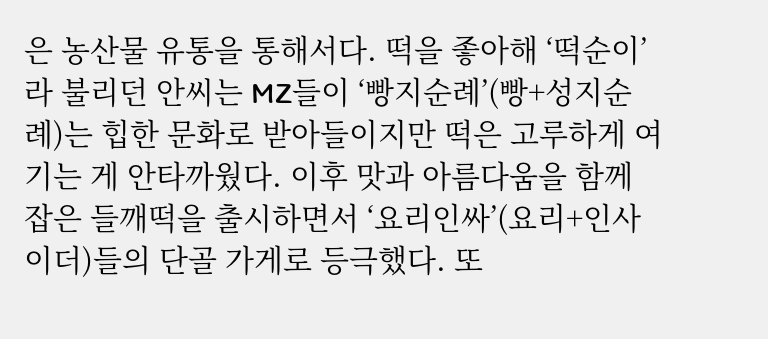은 농산물 유통을 통해서다. 떡을 좋아해 ‘떡순이’라 불리던 안씨는 MZ들이 ‘빵지순례’(빵+성지순례)는 힙한 문화로 받아들이지만 떡은 고루하게 여기는 게 안타까웠다. 이후 맛과 아름다움을 함께 잡은 들깨떡을 출시하면서 ‘요리인싸’(요리+인사이더)들의 단골 가게로 등극했다. 또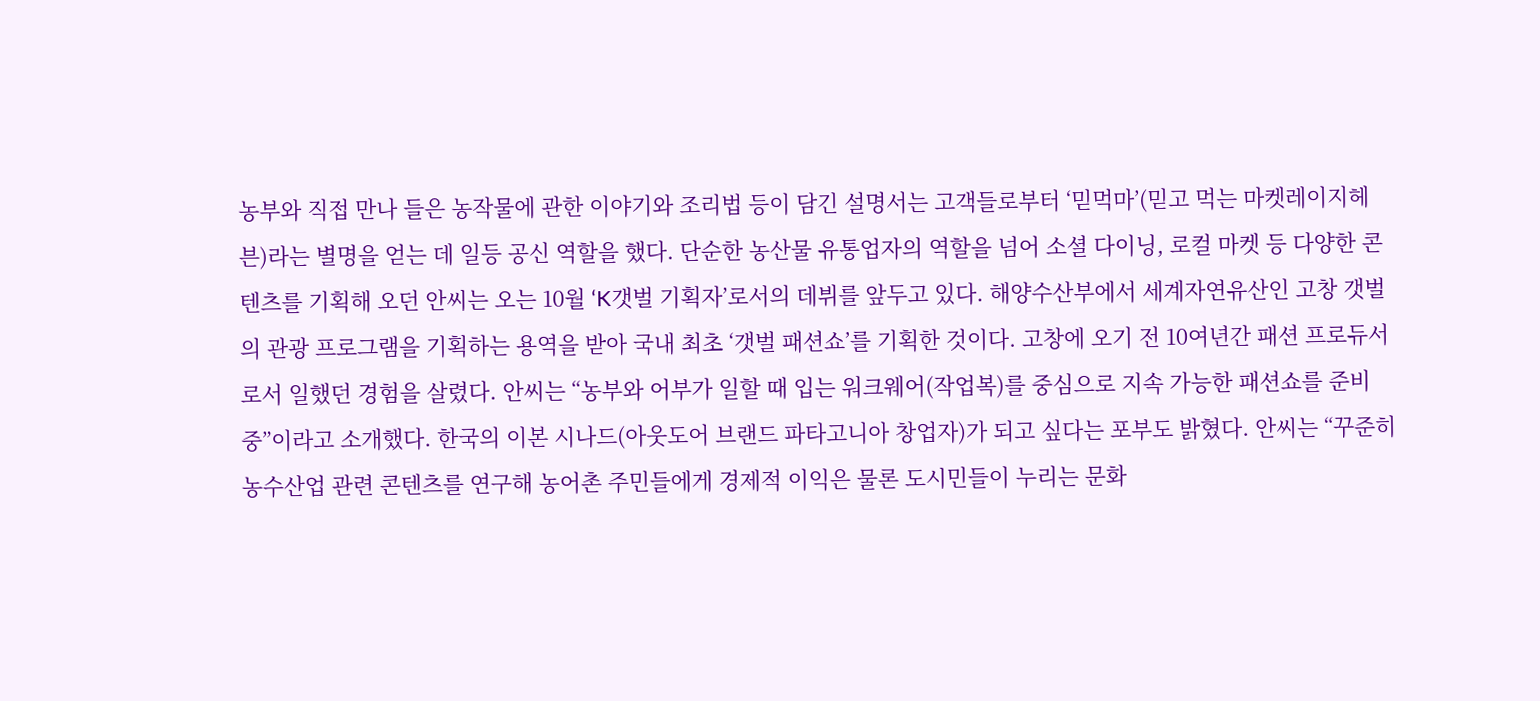농부와 직접 만나 들은 농작물에 관한 이야기와 조리법 등이 담긴 설명서는 고객들로부터 ‘믿먹마’(믿고 먹는 마켓레이지헤븐)라는 별명을 얻는 데 일등 공신 역할을 했다. 단순한 농산물 유통업자의 역할을 넘어 소셜 다이닝, 로컬 마켓 등 다양한 콘텐츠를 기획해 오던 안씨는 오는 10월 ‘K갯벌 기획자’로서의 데뷔를 앞두고 있다. 해양수산부에서 세계자연유산인 고창 갯벌의 관광 프로그램을 기획하는 용역을 받아 국내 최초 ‘갯벌 패션쇼’를 기획한 것이다. 고창에 오기 전 10여년간 패션 프로듀서로서 일했던 경험을 살렸다. 안씨는 “농부와 어부가 일할 때 입는 워크웨어(작업복)를 중심으로 지속 가능한 패션쇼를 준비 중”이라고 소개했다. 한국의 이본 시나드(아웃도어 브랜드 파타고니아 창업자)가 되고 싶다는 포부도 밝혔다. 안씨는 “꾸준히 농수산업 관련 콘텐츠를 연구해 농어촌 주민들에게 경제적 이익은 물론 도시민들이 누리는 문화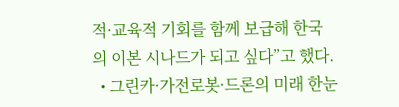적·교육적 기회를 함께 보급해 한국의 이본 시나드가 되고 싶다”고 했다.
  • 그린카·가전로봇·드론의 미래 한눈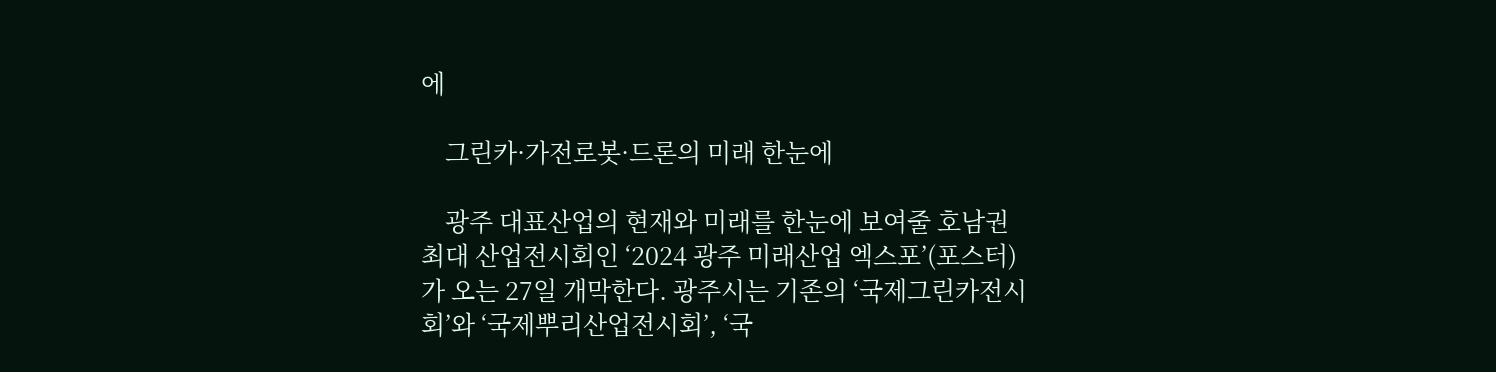에

    그린카·가전로봇·드론의 미래 한눈에

    광주 대표산업의 현재와 미래를 한눈에 보여줄 호남권 최대 산업전시회인 ‘2024 광주 미래산업 엑스포’(포스터)가 오는 27일 개막한다. 광주시는 기존의 ‘국제그린카전시회’와 ‘국제뿌리산업전시회’, ‘국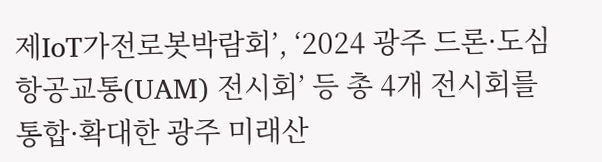제IoT가전로봇박람회’, ‘2024 광주 드론·도심항공교통(UAM) 전시회’ 등 총 4개 전시회를 통합·확대한 광주 미래산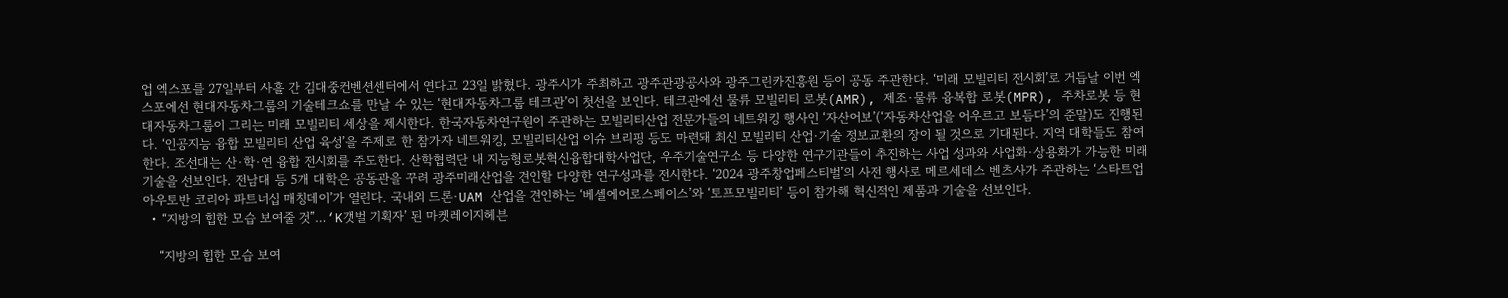업 엑스포를 27일부터 사흘 간 김대중컨벤션센터에서 연다고 23일 밝혔다. 광주시가 주최하고 광주관광공사와 광주그린카진흥원 등이 공동 주관한다. ‘미래 모빌리티 전시회’로 거듭날 이번 엑스포에선 현대자동차그룹의 기술테크쇼를 만날 수 있는 ‘현대자동차그룹 테크관’이 첫선을 보인다. 테크관에선 물류 모빌리티 로봇(AMR), 제조·물류 융복합 로봇(MPR), 주차로봇 등 현대자동차그룹이 그리는 미래 모빌리티 세상을 제시한다. 한국자동차연구원이 주관하는 모빌리티산업 전문가들의 네트워킹 행사인 ‘자산어보’(‘자동차산업을 어우르고 보듬다’의 준말)도 진행된다. ‘인공지능 융합 모빌리티 산업 육성’을 주제로 한 참가자 네트워킹, 모빌리티산업 이슈 브리핑 등도 마련돼 최신 모빌리티 산업·기술 정보교환의 장이 될 것으로 기대된다. 지역 대학들도 참여한다. 조선대는 산·학·연 융합 전시회를 주도한다. 산학협력단 내 지능형로봇혁신융합대학사업단, 우주기술연구소 등 다양한 연구기관들이 추진하는 사업 성과와 사업화·상용화가 가능한 미래기술을 선보인다. 전남대 등 5개 대학은 공동관을 꾸려 광주미래산업을 견인할 다양한 연구성과를 전시한다. ‘2024 광주창업페스티벌’의 사전 행사로 메르세데스 벤츠사가 주관하는 ‘스타트업 아우토반 코리아 파트너십 매칭데이’가 열린다. 국내외 드론·UAM 산업을 견인하는 ‘베셀에어로스페이스’와 ‘토프모빌리티’ 등이 참가해 혁신적인 제품과 기술을 선보인다.
  • “지방의 힙한 모습 보여줄 것”…‘K갯벌 기획자’ 된 마켓레이지헤븐

    “지방의 힙한 모습 보여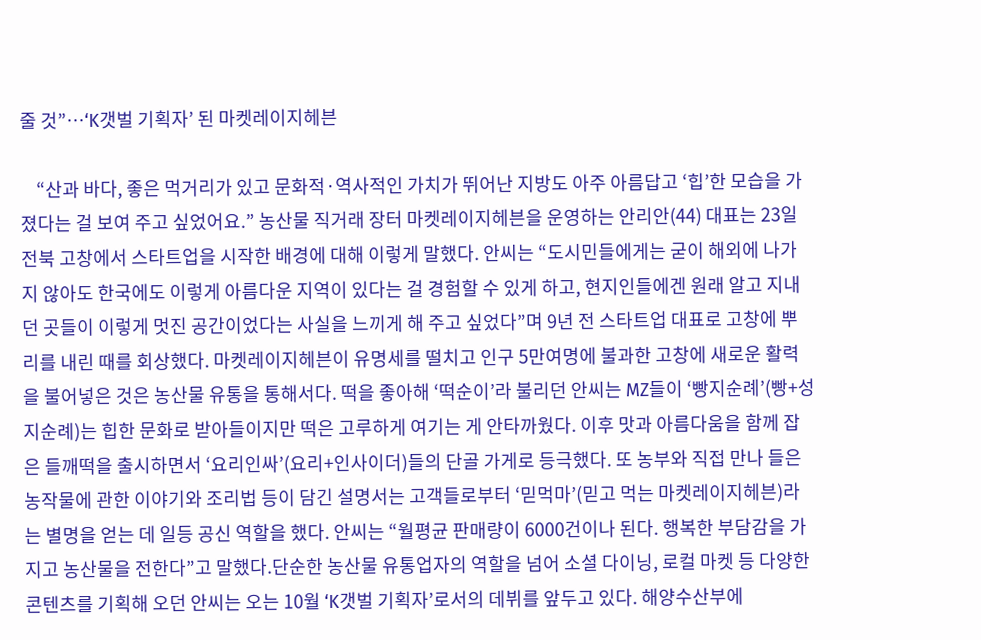줄 것”…‘K갯벌 기획자’ 된 마켓레이지헤븐

    “산과 바다, 좋은 먹거리가 있고 문화적·역사적인 가치가 뛰어난 지방도 아주 아름답고 ‘힙’한 모습을 가졌다는 걸 보여 주고 싶었어요.” 농산물 직거래 장터 마켓레이지헤븐을 운영하는 안리안(44) 대표는 23일 전북 고창에서 스타트업을 시작한 배경에 대해 이렇게 말했다. 안씨는 “도시민들에게는 굳이 해외에 나가지 않아도 한국에도 이렇게 아름다운 지역이 있다는 걸 경험할 수 있게 하고, 현지인들에겐 원래 알고 지내던 곳들이 이렇게 멋진 공간이었다는 사실을 느끼게 해 주고 싶었다”며 9년 전 스타트업 대표로 고창에 뿌리를 내린 때를 회상했다. 마켓레이지헤븐이 유명세를 떨치고 인구 5만여명에 불과한 고창에 새로운 활력을 불어넣은 것은 농산물 유통을 통해서다. 떡을 좋아해 ‘떡순이’라 불리던 안씨는 MZ들이 ‘빵지순례’(빵+성지순례)는 힙한 문화로 받아들이지만 떡은 고루하게 여기는 게 안타까웠다. 이후 맛과 아름다움을 함께 잡은 들깨떡을 출시하면서 ‘요리인싸’(요리+인사이더)들의 단골 가게로 등극했다. 또 농부와 직접 만나 들은 농작물에 관한 이야기와 조리법 등이 담긴 설명서는 고객들로부터 ‘믿먹마’(믿고 먹는 마켓레이지헤븐)라는 별명을 얻는 데 일등 공신 역할을 했다. 안씨는 “월평균 판매량이 6000건이나 된다. 행복한 부담감을 가지고 농산물을 전한다”고 말했다.단순한 농산물 유통업자의 역할을 넘어 소셜 다이닝, 로컬 마켓 등 다양한 콘텐츠를 기획해 오던 안씨는 오는 10월 ‘K갯벌 기획자’로서의 데뷔를 앞두고 있다. 해양수산부에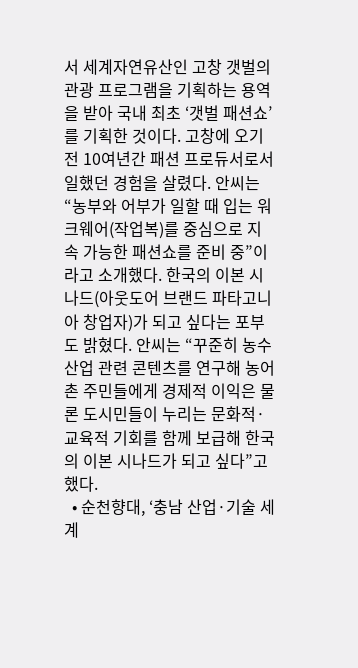서 세계자연유산인 고창 갯벌의 관광 프로그램을 기획하는 용역을 받아 국내 최초 ‘갯벌 패션쇼’를 기획한 것이다. 고창에 오기 전 10여년간 패션 프로듀서로서 일했던 경험을 살렸다. 안씨는 “농부와 어부가 일할 때 입는 워크웨어(작업복)를 중심으로 지속 가능한 패션쇼를 준비 중”이라고 소개했다. 한국의 이본 시나드(아웃도어 브랜드 파타고니아 창업자)가 되고 싶다는 포부도 밝혔다. 안씨는 “꾸준히 농수산업 관련 콘텐츠를 연구해 농어촌 주민들에게 경제적 이익은 물론 도시민들이 누리는 문화적·교육적 기회를 함께 보급해 한국의 이본 시나드가 되고 싶다”고 했다.
  • 순천향대, ‘충남 산업·기술 세계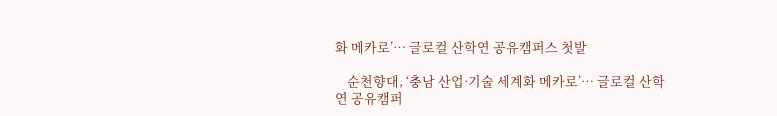화 메카로’… 글로컬 산학연 공유캠퍼스 첫발

    순천향대, ‘충남 산업·기술 세계화 메카로’… 글로컬 산학연 공유캠퍼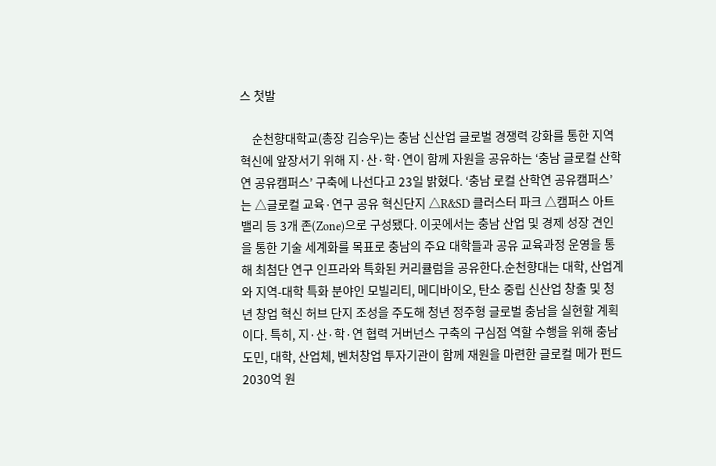스 첫발

    순천향대학교(총장 김승우)는 충남 신산업 글로벌 경쟁력 강화를 통한 지역 혁신에 앞장서기 위해 지·산·학·연이 함께 자원을 공유하는 ‘충남 글로컬 산학연 공유캠퍼스’ 구축에 나선다고 23일 밝혔다. ‘충남 로컬 산학연 공유캠퍼스’는 △글로컬 교육·연구 공유 혁신단지 △R&SD 클러스터 파크 △캠퍼스 아트밸리 등 3개 존(Zone)으로 구성됐다. 이곳에서는 충남 산업 및 경제 성장 견인을 통한 기술 세계화를 목표로 충남의 주요 대학들과 공유 교육과정 운영을 통해 최첨단 연구 인프라와 특화된 커리큘럼을 공유한다.순천향대는 대학, 산업계와 지역-대학 특화 분야인 모빌리티, 메디바이오, 탄소 중립 신산업 창출 및 청년 창업 혁신 허브 단지 조성을 주도해 청년 정주형 글로벌 충남을 실현할 계획이다. 특히, 지·산·학·연 협력 거버넌스 구축의 구심점 역할 수행을 위해 충남도민, 대학, 산업체, 벤처창업 투자기관이 함께 재원을 마련한 글로컬 메가 펀드 2030억 원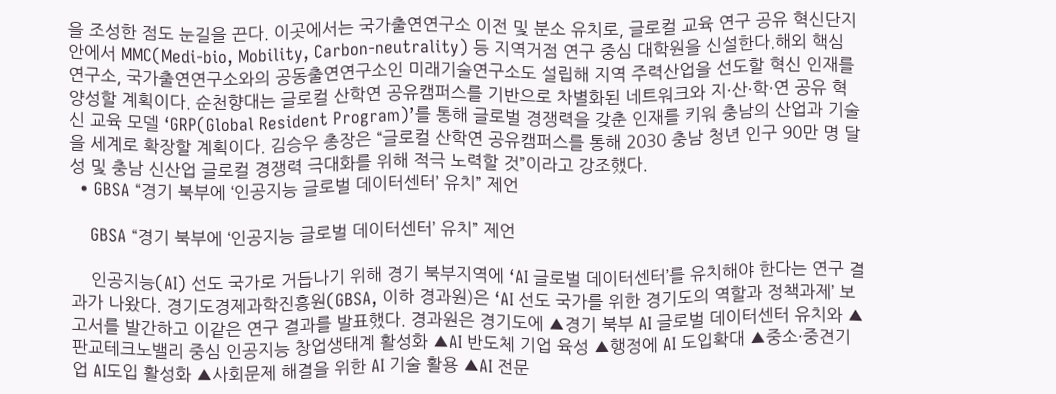을 조성한 점도 눈길을 끈다. 이곳에서는 국가출연연구소 이전 및 분소 유치로, 글로컬 교육 연구 공유 혁신단지 안에서 MMC(Medi-bio, Mobility, Carbon-neutrality) 등 지역거점 연구 중심 대학원을 신설한다.해외 핵심 연구소, 국가출연연구소와의 공동출연연구소인 미래기술연구소도 설립해 지역 주력산업을 선도할 혁신 인재를 양성할 계획이다. 순천향대는 글로컬 산학연 공유캠퍼스를 기반으로 차별화된 네트워크와 지·산·학·연 공유 혁신 교육 모델 ‘GRP(Global Resident Program)’를 통해 글로벌 경쟁력을 갖춘 인재를 키워 충남의 산업과 기술을 세계로 확장할 계획이다. 김승우 총장은 “글로컬 산학연 공유캠퍼스를 통해 2030 충남 청년 인구 90만 명 달성 및 충남 신산업 글로컬 경쟁력 극대화를 위해 적극 노력할 것”이라고 강조했다.
  • GBSA “경기 북부에 ‘인공지능 글로벌 데이터센터’ 유치” 제언

    GBSA “경기 북부에 ‘인공지능 글로벌 데이터센터’ 유치” 제언

    인공지능(AI) 선도 국가로 거듭나기 위해 경기 북부지역에 ‘AI 글로벌 데이터센터’를 유치해야 한다는 연구 결과가 나왔다. 경기도경제과학진흥원(GBSA, 이하 경과원)은 ‘AI 선도 국가를 위한 경기도의 역할과 정책과제’ 보고서를 발간하고 이같은 연구 결과를 발표했다. 경과원은 경기도에 ▲경기 북부 AI 글로벌 데이터센터 유치와 ▲판교테크노밸리 중심 인공지능 창업생태계 활성화 ▲AI 반도체 기업 육성 ▲행정에 AI 도입확대 ▲중소·중견기업 AI도입 활성화 ▲사회문제 해결을 위한 AI 기술 활용 ▲AI 전문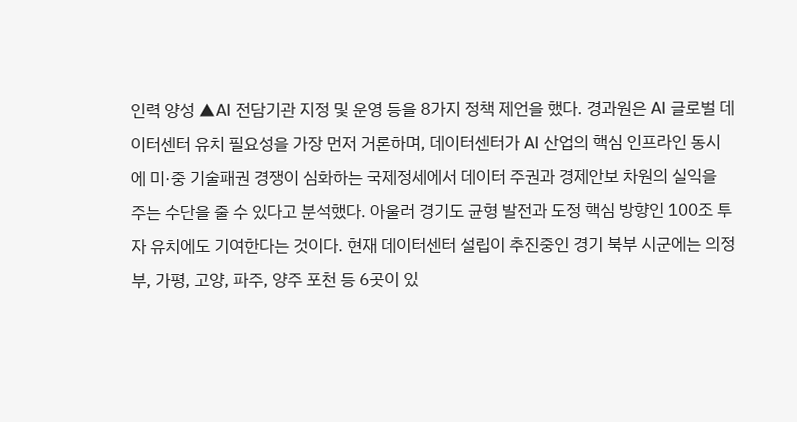인력 양성 ▲AI 전담기관 지정 및 운영 등을 8가지 정책 제언을 했다. 경과원은 AI 글로벌 데이터센터 유치 필요성을 가장 먼저 거론하며, 데이터센터가 AI 산업의 핵심 인프라인 동시에 미·중 기술패권 경쟁이 심화하는 국제정세에서 데이터 주권과 경제안보 차원의 실익을 주는 수단을 줄 수 있다고 분석했다. 아울러 경기도 균형 발전과 도정 핵심 방향인 100조 투자 유치에도 기여한다는 것이다. 현재 데이터센터 설립이 추진중인 경기 북부 시군에는 의정부, 가평, 고양, 파주, 양주 포천 등 6곳이 있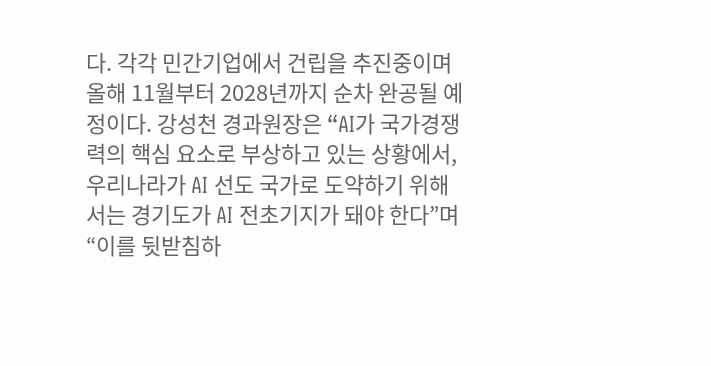다. 각각 민간기업에서 건립을 추진중이며 올해 11월부터 2028년까지 순차 완공될 예정이다. 강성천 경과원장은 “AI가 국가경쟁력의 핵심 요소로 부상하고 있는 상황에서, 우리나라가 AI 선도 국가로 도약하기 위해서는 경기도가 AI 전초기지가 돼야 한다”며 “이를 뒷받침하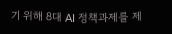기 위해 8대 AI 정책과제를 제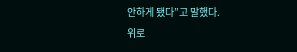안하게 됐다”고 말했다.
위로